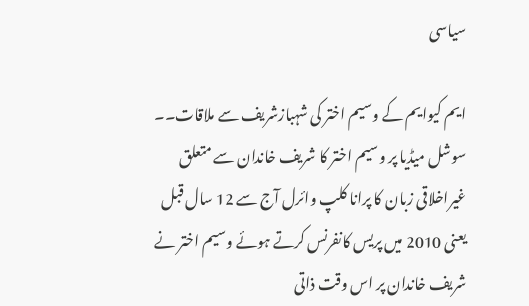سیاسی

ایم کیوایم کے وسیم اختر کی شہبازشریف سے ملاقات۔۔ سوشل میڈیا پر وسیم اختر کا شریف خاندان سے متعلق غیراخلاقی زبان کا پرانا کلپ وائرل آج سے 12 سال قبل یعنی 2010 میں پریس کانفرنس کرتے ہوئے وسیم اختر نے شریف خاندان پر اس وقت ذاتی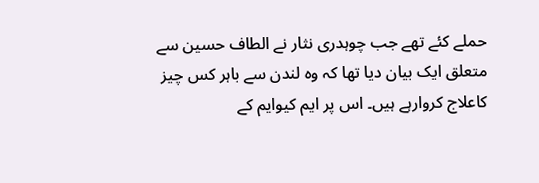حملے کئے تھے جب چوہدری نثار نے الطاف حسین سے متعلق ایک بیان دیا تھا کہ وہ لندن سے باہر کس چیز کاعلاج کروارہے ہیں۔ اس پر ایم کیوایم کے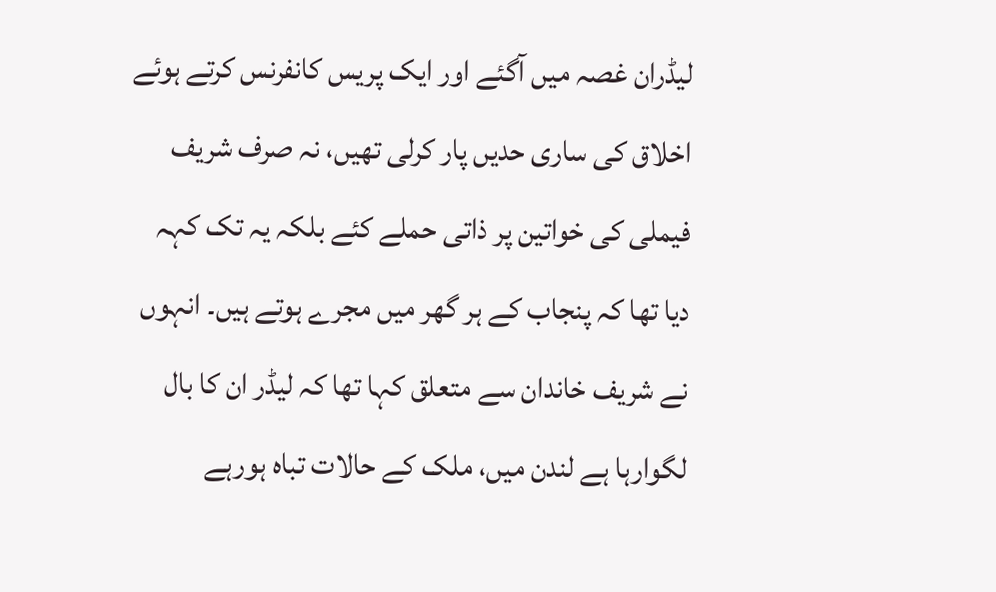لیڈران غصہ میں آگئے اور ایک پریس کانفرنس کرتے ہوئے اخلاق کی ساری حدیں پار کرلی تھیں، نہ صرف شریف فیملی کی خواتین پر ذاتی حملے کئے بلکہ یہ تک کہہ دیا تھا کہ پنجاب کے ہر گھر میں مجرے ہوتے ہیں۔ انہوں نے شریف خاندان سے متعلق کہا تھا کہ لیڈر ان کا بال لگوارہا ہے لندن میں، ملک کے حالات تباہ ہورہے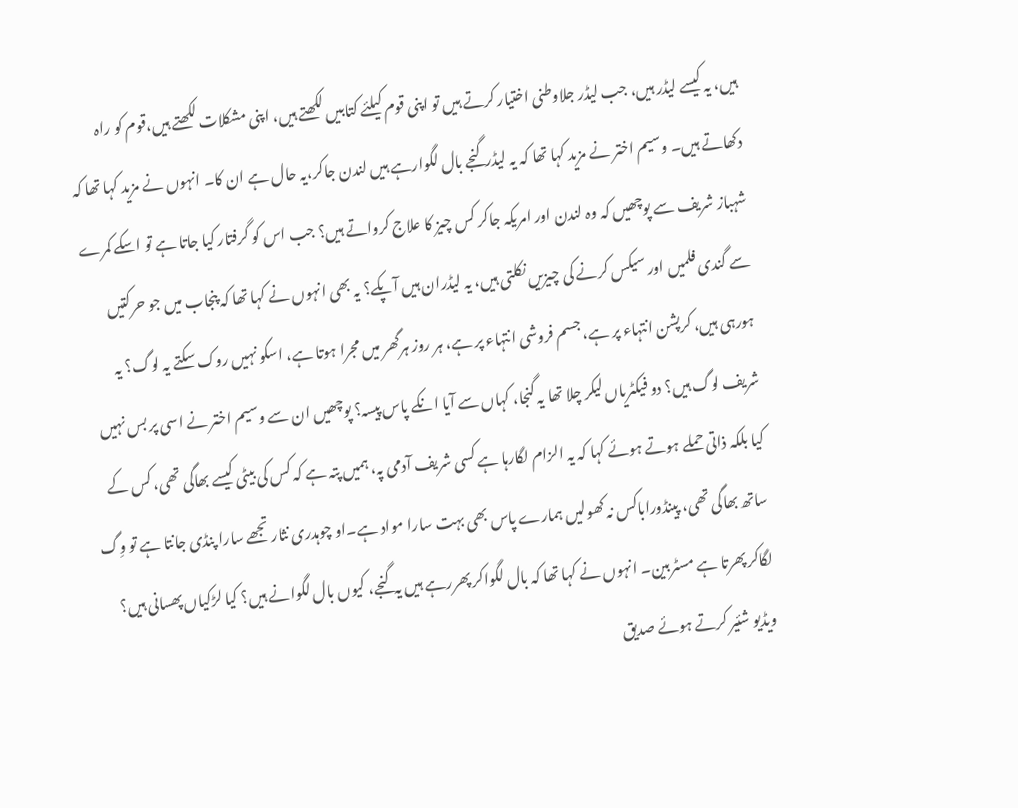ہیں، یہ کیسے لیڈر ہیں، جب لیڈر جلاوطنی اختیار کرتے ہیں تو اپنی قوم کیلئے کتابیں لکھتے ہیں، اپنی مشکلات لکھتے ہیں،قوم کو راہ دکھاتے ہیں۔ وسیم اختر نے مزید کہا تھا کہ یہ لیڈر گنجے بال لگوارہے ہیں لندن جاکر،یہ حال ہے ان کا۔ انہوں نے مزید کہا تھا کہ شہباز شریف سے پوچھیں کہ وہ لندن اور امریکہ جاکر کس چیز کا علاج کرواتے ہیں؟ جب اس کو گرفتار کیا جاتا ہے تو اسکے کمرے سے گندی فلمیں اور سیکس کرنے کی چیزیں نکلتی ہیں، یہ لیڈران ہیں آپکے؟ یہ بھی انہوں نے کہا تھا کہ پنجاب میں جو حرکتیں ہورہی ہیں، کرپشن انتہاء پر ہے، جسم فروشی انتہاء پر ہے، ہر روز ہرگھر میں مجرا ہوتا ہے، اسکو نہیں روک سکتے یہ لوگ؟ یہ شریف لوگ ہیں؟ دو فیکٹریاں لیکر چلا تھا یہ گنجا، کہاں سے آیا انکے پاس پیسہ؟ پوچھیں ان سے وسیم اختر نے اسی پر بس نہیں کیا بلکہ ذاتی حملے ہوتے ہوئے کہا کہ یہ الزام لگارہا ہے کسی شریف آدمی پہ، ہمیں پتہ ہے کہ کس کی بیٹی کیسے بھاگی تھی، کس کے ساتھ بھاگی تھی، پینڈوراباکس نہ کھولیں ہمارے پاس بھی بہت سارا مواد ہے۔او چوہدری نثار تجھے سارا پنڈی جانتا ہے تو وِگ لگاکر پھرتا ہے مسٹربین۔ انہوں نے کہا تھا کہ بال لگواکر پھررہے ہیں یہ گنجے، کیوں بال لگوانے ہیں؟ کیا لڑکیاں پھسانی ہیں؟ ویڈیو شئیر کرتے ہوئے صدیق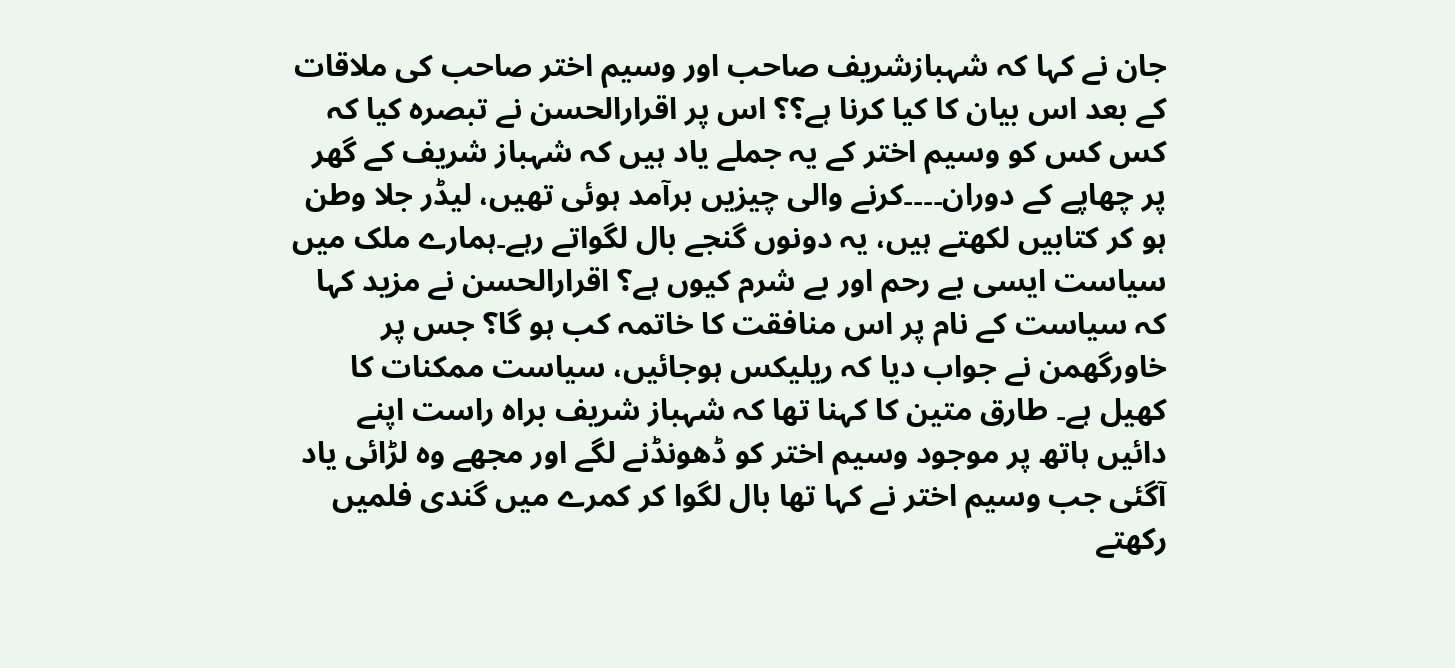جان نے کہا کہ شہبازشریف صاحب اور وسیم اختر صاحب کی ملاقات کے بعد اس بیان کا کیا کرنا ہے؟؟ اس پر اقرارالحسن نے تبصرہ کیا کہ کس کس کو وسیم اختر کے یہ جملے یاد ہیں کہ شہباز شریف کے گھر پر چھاپے کے دوران۔۔۔۔کرنے والی چیزیں برآمد ہوئی تھیں، لیڈر جلا وطن ہو کر کتابیں لکھتے ہیں، یہ دونوں گنجے بال لگواتے رہے۔ہمارے ملک میں سیاست ایسی بے رحم اور بے شرم کیوں ہے؟ اقرارالحسن نے مزید کہا کہ سیاست کے نام پر اس منافقت کا خاتمہ کب ہو گا؟ جس پر خاورگھمن نے جواب دیا کہ ریلیکس ہوجائیں، سیاست ممکنات کا کھیل ہے۔ طارق متین کا کہنا تھا کہ شہباز شریف براہ راست اپنے دائیں ہاتھ پر موجود وسیم اختر کو ڈھونڈنے لگے اور مجھے وہ لڑائی یاد آگئی جب وسیم اختر نے کہا تھا بال لگوا کر کمرے میں گندی فلمیں رکھتے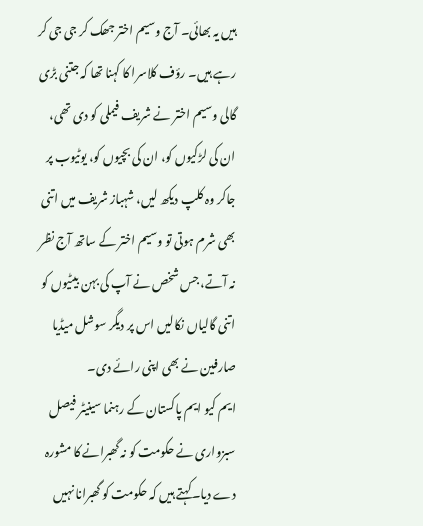ہیں یہ بھائی۔ آج وسیم اختر جھک کر جی جی کر رہے ہیں۔ رؤف کلاسرا کا کہنا تھا کہ جتنی بڑی گالی وسیم اختر نے شریف فیملی کو دی تھی، ان کی لڑکیوں کو، ان کی بچیوں کو، یوٹیوب پر جاکر وہ کلپ دیکھ لیں، شہباز شریف میں اتنی بھی شرم ہوتی تو وسیم اختر کے ساتھ آج نظر نہ آتے، جس شخص نے آپ کی بہن بیٹیوں کو اتنی گالیاں نکالیں اس پر دیگر سوشل میڈیا صارفین نے بھی اپنی رائے دی۔
ایم کیو ایم پاکستان کے رہنما سینیٹر فیصل سبزواری نے حکومت کو نہ گھبرانے کا مشورہ دے دیا۔کہتے ہیں کہ حکومت کو گھبرانا نہیں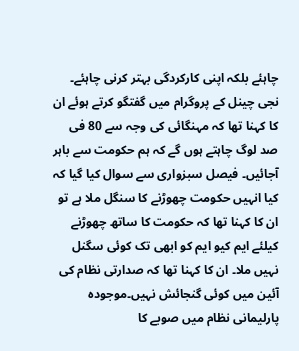چاہئے بلکہ اپنی کارکردگی بہتر کرنی چاہئے۔ نجی چینل کے پروگرام میں گفتگو کرتے ہوئے ان کا کہنا تھا کہ مہنگائی کی وجہ سے 80 فی صد لوگ چاہتے ہوں گے کہ ہم حکومت سے باہر آجائیں۔ فیصل سبزواری سے سوال کیا گیا کہ کیا انہیں حکومت چھوڑنے کا سنگل ملا ہے تو ان کا کہنا تھا کہ حکومت کا ساتھ چھوڑنے کیلئے ایم کیو ایم کو ابھی تک کوئی سگنل نہیں ملا۔ ان کا کہنا تھا کہ صدارتی نظام کی آئین میں کوئی گنجائش نہیں۔موجودہ پارلیمانی نظام میں صوبے کا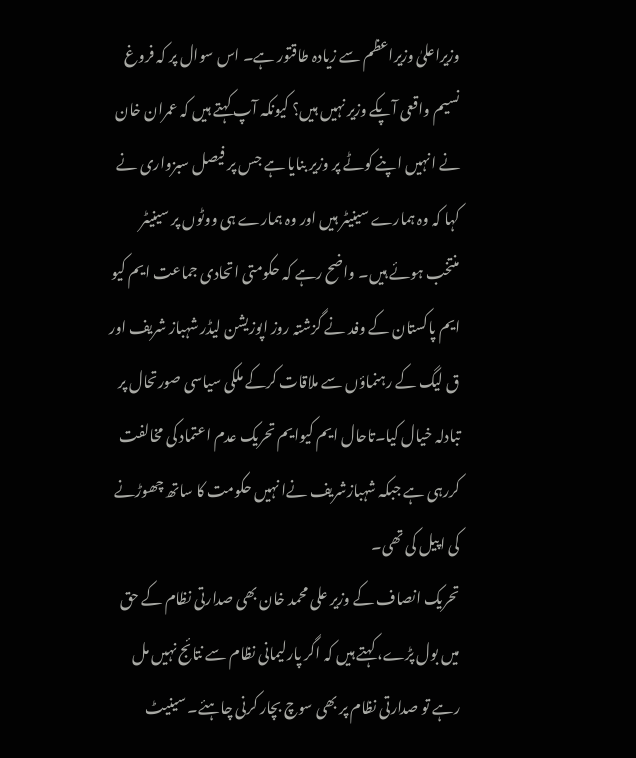وزیراعلیٰ وزیراعظم سے زیادہ طاقتور ہے۔ اس سوال پر کہ فروغ نسیم واقعی آپکے وزیر نہیں ہیں؟ کیونکہ آپ کہتے ہیں کہ عمران خان نے انہیں اپنے کوٹے پر وزیر بنایا ہے جس پر فیصل سبزواری نے کہا کہ وہ ہمارے سینیٹر ہیں اور وہ ہمارے ہی ووٹوں پر سینیٹر منتخب ہوئے ہیں۔ واضح رہے کہ حکومتی اتحادی جماعت ایم کیو ایم پاکستان کے وفد نے گزشتہ روز اپوزیشن لیڈر شہباز شریف اور ق لیگ کے رہنماؤں سے ملاقات کرکے ملکی سیاسی صورتحال پر تبادلہ خیال کیا۔تاحال ایم کیوایم تحریک عدم اعتماد کی مخالفت کررہی ہے جبکہ شہبازشریف نےا نہیں حکومت کا ساتھ چھوڑنے کی اپیل کی تھی۔
تحریک انصاف کے وزیر علی محمد خان بھی صدارتی نظام کے حق میں بول پڑے، کہتے ہیں کہ اگر پارلیمانی نظام سے نتائج نہیں مل رہے تو صدارتی نظام پر بھی سوچ بچار کرنی چاہئے۔ سینیٹ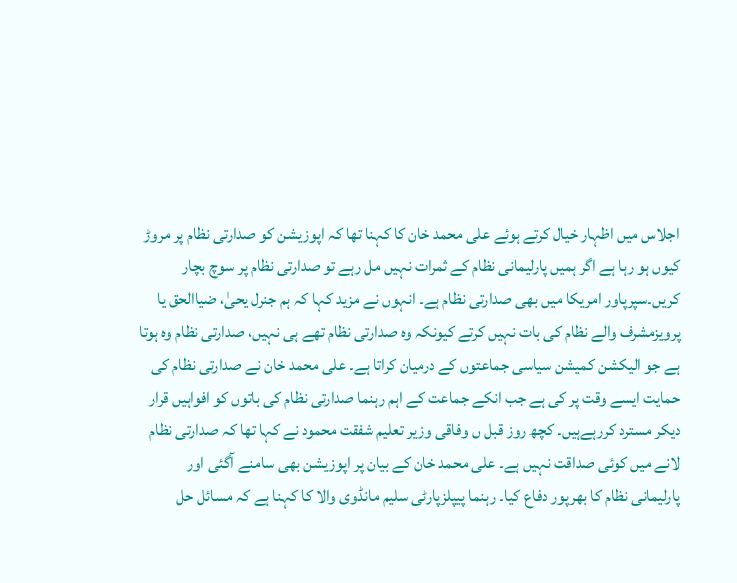اجلاس میں اظہار خیال کرتے ہوئے علی محمد خان کا کہنا تھا کہ اپوزيشن کو صدارتی نظام پر مروڑ کيوں ہو رہا ہے اگر ہميں پارليمانی نظام کے ثمرات نہيں مل رہے تو صدارتی نظام پر سوچ بچار کريں۔سپرپاور امريکا ميں بھی صدارتی نظام ہے۔ انہوں نے مزید کہا کہ ہم جنرل يحیٰ، ضياالحق يا پرويزمشرف والے نظام کی بات نہيں کرتے کيونکہ وہ صدارتی نظام تھے ہی نہيں، صدارتی نظام وہ ہوتا ہے جو اليکشن کميشن سياسی جماعتوں کے درميان کراتا ہے۔ علی محمد خان نے صدارتی نظام کی حمایت ایسے وقت پر کی ہے جب انکے جماعت کے اہم رہنما صدارتی نظام کی باتوں کو افواہیں قرار دیکر مسترد کررہےہیں۔ کچھ روز قبل ں وفاقی وزیر تعلیم شفقت محمود نے کہا تھا کہ صدارتی نظام لانے میں کوئی صداقت نہیں ہے۔ علی محمد خان کے بیان پر اپوزیشن بھی سامنے آگئی اور پارلیمانی نظام کا بھرپور دفاع کیا۔ رہنما پیپلزپارٹی سلیم مانڈوی والا کا کہنا ہے کہ مسائل حل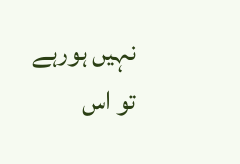نہیں ہورہے تو اس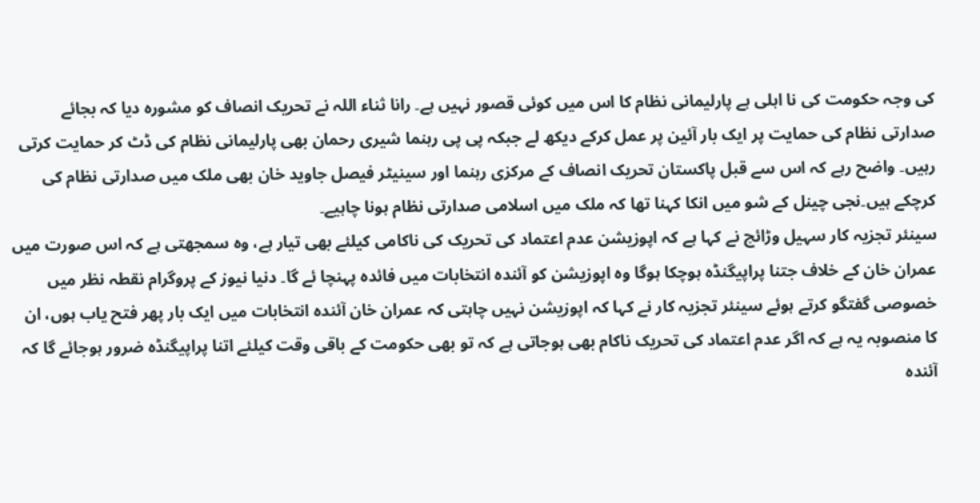کی وجہ حکومت کی نا اہلی ہے پارلیمانی نظام کا اس میں کوئی قصور نہیں ہے۔ رانا ثناء اللہ نے تحریک انصاف کو مشورہ دیا کہ بجائے صدارتی نظام کی حمایت پر ایک بار آئین پر عمل کرکے دیکھ لے جبکہ پی پی رہنما شیری رحمان بھی پارلیمانی نظام کی ڈٹ کر حمایت کرتی رہیں۔ واضح رہے کہ اس سے قبل پاکستان تحریک انصاف کے مرکزی رہنما اور سینیٹر فیصل جاوید خان بھی ملک میں صدارتی نظام کی کرچکے ہیں۔نجی چینل کے شو میں انکا کہنا تھا کہ ملک میں اسلامی صدارتی نظام ہونا چاہیے۔
سینئر تجزیہ کار سہیل وڑائچ نے کہا ہے کہ اپوزیشن عدم اعتماد کی تحریک کی ناکامی کیلئے بھی تیار ہے، وہ سمجھتی ہے کہ اس صورت میں عمران خان کے خلاف جتنا پراپیگنڈہ ہوچکا ہوگا وہ اپوزیشن کو آئندہ انتخابات میں فائدہ پہنچا ئے گا۔ دنیا نیوز کے پروگرام نقطہ نظر میں خصوصی گفتگو کرتے ہوئے سینئر تجزیہ کار نے کہا کہ اپوزیشن نہیں چاہتی کہ عمران خان آئندہ انتخابات میں ایک بار پھر فتح یاب ہوں، ان کا منصوبہ یہ ہے کہ اگر عدم اعتماد کی تحریک ناکام بھی ہوجاتی ہے کہ تو بھی حکومت کے باقی وقت کیلئے اتنا پراپیگنڈہ ضرور ہوجائے گا کہ آئندہ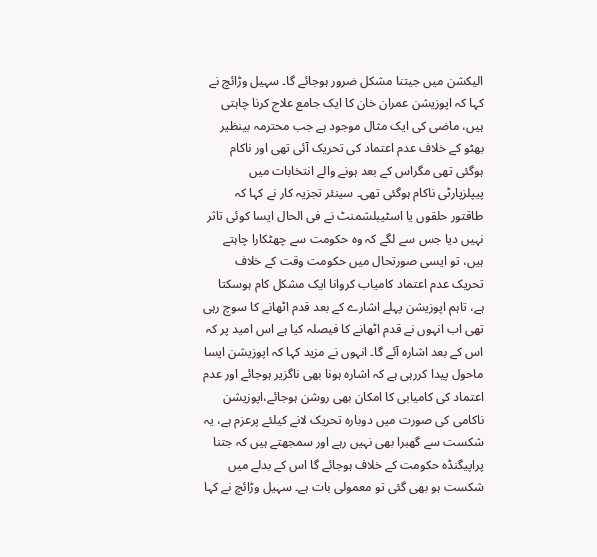الیکشن میں جیتنا مشکل ضرور ہوجائے گا۔ سہیل وڑائچ نے کہا کہ اپوزیشن عمران خان کا ایک جامع علاج کرنا چاہتی ہیں، ماضی کی ایک مثال موجود ہے جب محترمہ بینظیر بھٹو کے خلاف عدم اعتماد کی تحریک آئی تھی اور ناکام ہوگئی تھی مگراس کے بعد ہونے والے انتخابات میں پیپلزپارٹی ناکام ہوگئی تھی۔ سینئر تجزیہ کار نے کہا کہ طاقتور حلقوں یا اسٹیبلشمنٹ نے فی الحال ایسا کوئی تاثر نہیں دیا جس سے لگے کہ وہ حکومت سے چھٹکارا چاہتے ہیں، تو ایسی صورتحال میں حکومت وقت کے خلاف تحریک عدم اعتماد کامیاب کروانا ایک مشکل کام ہوسکتا ہے، تاہم اپوزیشن پہلے اشارے کے بعد قدم اٹھانے کا سوچ رہی تھی اب انہوں نے قدم اٹھانے کا فیصلہ کیا ہے اس امید پر کہ اس کے بعد اشارہ آئے گا۔ انہوں نے مزید کہا کہ اپوزیشن ایسا ماحول پیدا کررہی ہے کہ اشارہ ہونا بھی ناگزیر ہوجائے اور عدم اعتماد کی کامیابی کا امکان بھی روشن ہوجائے،اپوزیشن ناکامی کی صورت میں دوبارہ تحریک لانے کیلئے پرعزم ہے، یہ شکست سے گھبرا بھی نہیں رہے اور سمجھتے ہیں کہ جتنا پراپیگنڈہ حکومت کے خلاف ہوجائے گا اس کے بدلے میں شکست ہو بھی گئی تو معمولی بات ہے۔ سہیل وڑائچ نے کہا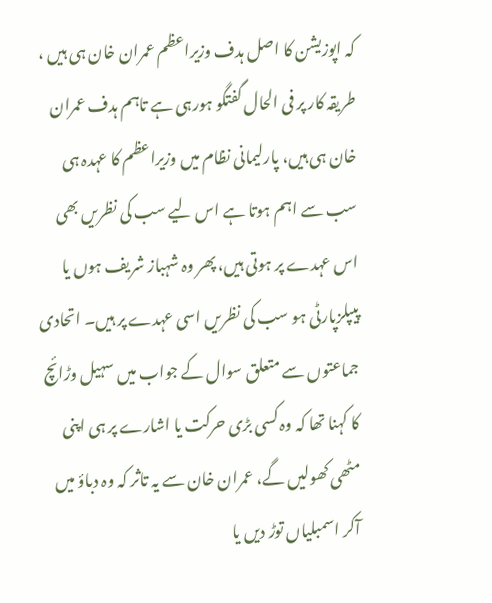کہ اپوزیشن کا اصل ہدف وزیراعظم عمران خان ہی ہیں ، طریقہ کار پر فی الحال گفتگو ہورہی ہے تاہم ہدف عمران خان ہی ہیں، پارلیمانی نظام میں وزیراعظم کا عہدہ ہی سب سے اہم ہوتا ہے اس لیے سب کی نظریں بھی اس عہدے پر ہوتی ہیں، پھر وہ شہباز شریف ہوں یا پیپلزپارٹی ہو سب کی نظریں اسی عہدے پر ہیں۔ اتحادی جماعتوں سے متعلق سوال کے جواب میں سہیل وڑائچ کا کہنا تھا کہ وہ کسی بڑی حرکت یا اشارے پر ہی اپنی مٹھی کھولیں گے، عمران خان سے یہ تاثر کہ وہ دباؤ میں آکر اسمبلیاں توڑ دیں یا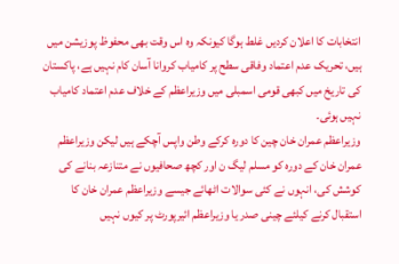انتخابات کا اعلان کردیں غلط ہوگا کیونکہ وہ اس وقت بھی محفوظ پوزیشن میں ہیں، تحریک عدم اعتماد وفاقی سطح پر کامیاب کروانا آسان کام نہیں ہے، پاکستان کی تاریخ میں کبھی قومی اسمبلی میں وزیراعظم کے خلاف عدم اعتماد کامیاب نہیں ہوئی۔
وزیراعظم عمران خان چین کا دورہ کرکے وطن واپس آچکے ہیں لیکن وزیراعظم عمران خان کے دورہ کو مسلم لیگ ن اور کچھ صحافیوں نے متنازعہ بنانے کی کوشش کی، انہوں نے کئی سوالات اٹھائے جیسے وزیراعظم عمران خان کا استقبال کرنے کیلئے چینی صدر یا وزیراعظم ائیرپورٹ پر کیوں نہیں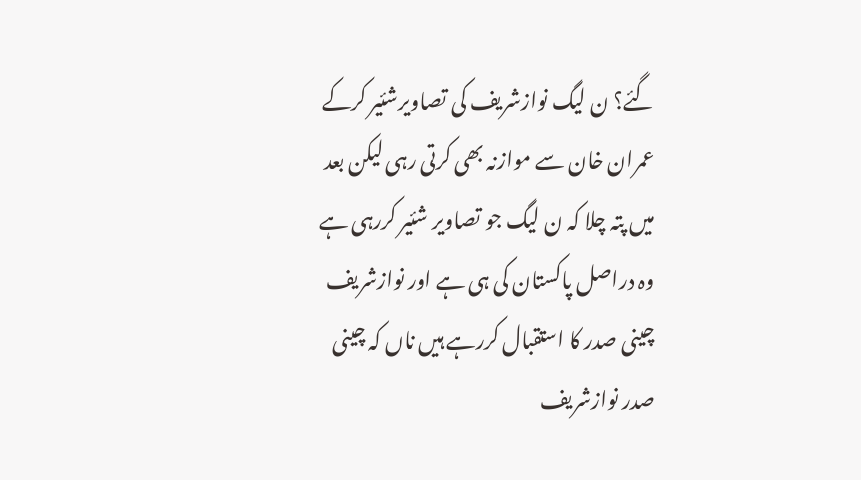گئے؟ ن لیگ نوازشریف کی تصاویرشئیر کرکے عمران خان سے موازنہ بھی کرتی رہی لیکن بعد میں پتہ چلا کہ ن لیگ جو تصاویر شئیر کررہی ہے وہ دراصل پاکستان کی ہی ہے اور نوازشریف چینی صدر کا استقبال کررہے ہیں ناں کہ چینی صدر نوازشریف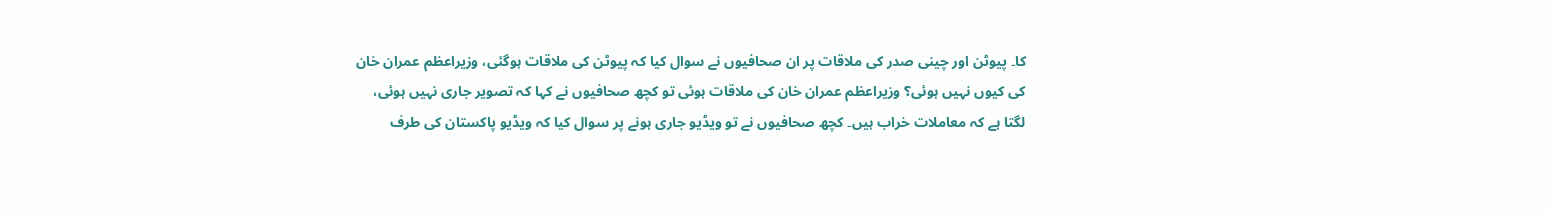کا۔ پیوٹن اور چینی صدر کی ملاقات پر ان صحافیوں نے سوال کیا کہ پیوٹن کی ملاقات ہوگئی، وزیراعظم عمران خان کی کیوں نہیں ہوئی؟ وزیراعظم عمران خان کی ملاقات ہوئی تو کچھ صحافیوں نے کہا کہ تصویر جاری نہیں ہوئی، لگتا ہے کہ معاملات خراب ہیں۔ کچھ صحافیوں نے تو ویڈیو جاری ہونے پر سوال کیا کہ ویڈیو پاکستان کی طرف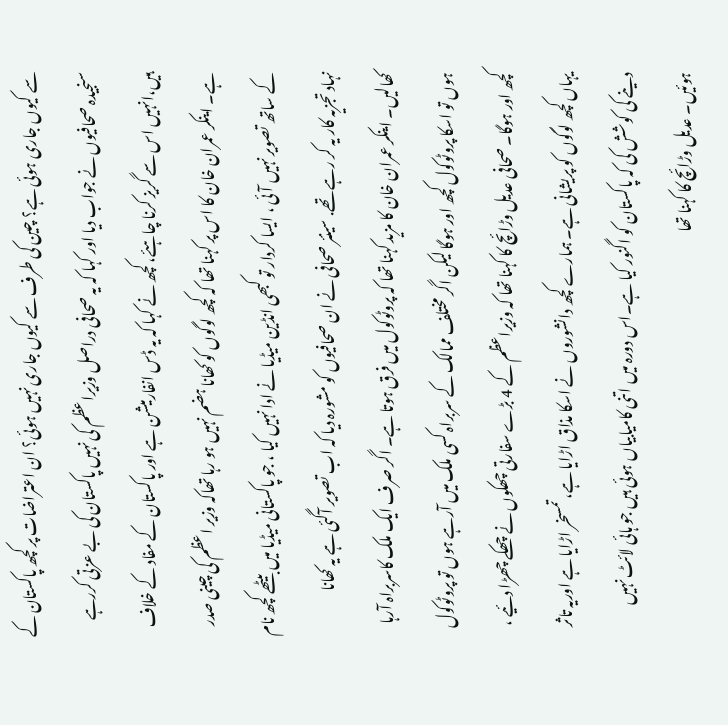سے کیوں جاری ہوئی ہے؟ چین کی طرف سے کیوں جاری نہیں ہوئی؟ ان اعتراضات پر کچھ پاکستان کے سنجیدہ صحافیوں نے جواب دیا اور کہا کہ یہ صحافی دراصل وزیراعظم کی نہیں پاکستان کی بے عزتی کررہے ہیں،انہیں اس سے گریز کرنا چاہئے، کچھ نے کہا کہ یہ ڈس انفارمیشن ہے اور پاکستان کے مفاد کے خلاف ہے۔ اینکر عمران خان کا اس پر کہنا تھا کہ کچھ لوگوں کو کھانا ہضم نہیں ہو رہا تھاکہ وزیر اعظم کی چینی صدر کے ساتھ تصویر نہیں آئی ، ایسا کردار تو کبھی انڈین میڈیا نے ادا نہیں کیا ، جو پاکستانی میڈیا میں بیٹھے کچھ نام نہاد تجزیہ کار یہ کر رہے تھے. سینئر صحافی نے ان صحافیوں کو مشورہ دیا کہ اب تصویر آگئی ہے یہ کھانا کھالیں۔ اینکر عمران خان کا مزید کہنا تھا کہ پروٹوکول میں فرق ہوتا ہے۔ اگر صرف ایک ملک کاسربراہ آرہا ہوں تو اسکا پروٹوکول کچھ اور ہوگا لیکن اگر مختلف ممالک کے سربراہ کسی ملک میں آرہے ہوں تو پروٹوکول کچھ اور ہوگا۔ صحافی عدیل وڑائچ کا کہنا تھا کہ وزیراعظم کے 4 بڑے سفارتی چھکوں نے چھکے چھڑا دئیے ، یہاں کچھ لوگوں کو پریشانی ہے۔ ہمارے کچھ دانشوروں نے اسکا مذاق اڑایا ہے، تمسخر اڑایا ہے اوریہ تاثر دینے کی کوشش کی کہ پاکستان کو اگنور کیا ہے۔اس دورہ میں اتنی کامیابیاں ہوئی ہیں جو ہائی لائٹ نہیں ہوئیں۔ عدیل وڑائچ کا کہنا تھا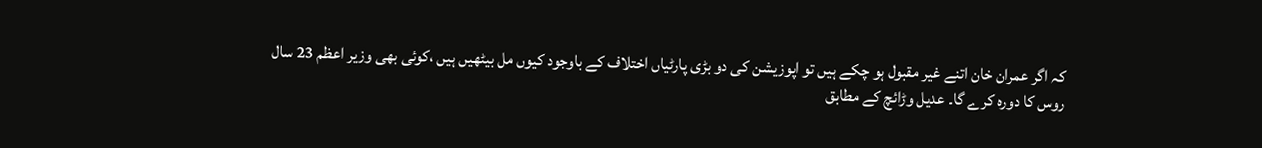کہ اگر عمران خان اتنے غیر مقبول ہو چکے ہیں تو اپوزیشن کی دو بڑی پارٹیاں اختلاف کے باوجود کیوں مل بیٹھیں ہیں ،کوئی بھی وزیر اعظم 23 سال روس کا دورہ کرے گا۔ عدیل وڑائچ کے مطابق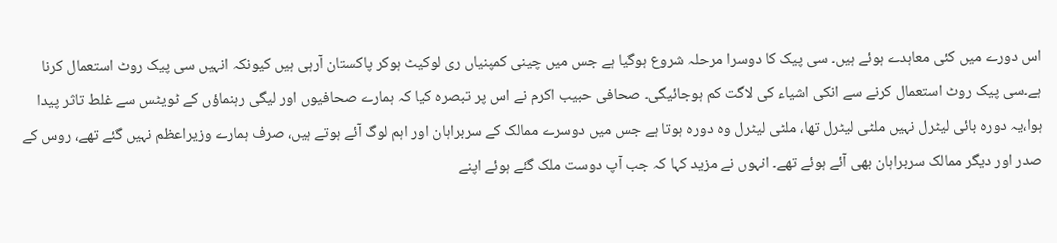اس دورے میں کئی معاہدے ہوئے ہیں۔ سی پیک کا دوسرا مرحلہ شروع ہوگیا ہے جس میں چینی کمپنیاں ری لوکیٹ ہوکر پاکستان آرہی ہیں کیونکہ انہیں سی پیک روٹ استعمال کرنا ہے۔سی پیک روٹ استعمال کرنے سے انکی اشیاء کی لاگت کم ہوجائیگی۔ صحافی حبیب اکرم نے اس پر تبصرہ کیا کہ ہمارے صحافیوں اور لیگی رہنماؤں کے ٹویٹس سے غلط تاثر پیدا ہوا،یہ دورہ بائی لیٹرل نہیں ملٹی لیٹرل تھا، ملٹی لیٹرل وہ دورہ ہوتا ہے جس میں دوسرے ممالک کے سربراہان اور اہم لوگ آئے ہوتے ہیں، صرف ہمارے وزیراعظم نہیں گئے تھے، روس کے صدر اور دیگر ممالک سربراہان بھی آئے ہوئے تھے۔ انہوں نے مزید کہا کہ جب آپ دوست ملک گئے ہوئے اپنے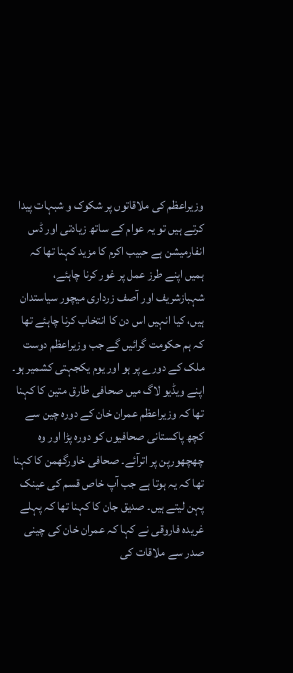وزیراعظم کی ملاقاتوں پر شکوک و شبہات پیدا کرتے ہیں تو یہ عوام کے ساتھ زیادتی اور ڈس انفارمیشن ہے حبیب اکرم کا مزید کہنا تھا کہ ہمیں اپنے طرز عمل پر غور کرنا چاہئے، شہبازشریف اور آصف زرداری میچور سیاستدان ہیں، کیا انہیں اس دن کا انتخاب کرنا چاہئے تھا کہ ہم حکومت گرائیں گے جب وزیراعظم دوست ملک کے دورے پر ہو اور یوم یکجہتی کشمیر ہو۔ اپنے ویڈیو لاگ میں صحافی طارق متین کا کہنا تھا کہ وزیراعظم عمران خان کے دورہ چین سے کچھ پاکستانی صحافیوں کو دورہ پڑا اور وہ چھچھورپن پر اترآئے۔ صحافی خاورگھمن کا کہنا تھا کہ یہ ہوتا ہے جب آپ خاص قسم کی عینک پہن لیتے ہیں۔ صدیق جان کا کہنا تھا کہ پہلے غریدہ فاروقی نے کہا کہ عمران خان کی چینی صدر سے ملاقات کی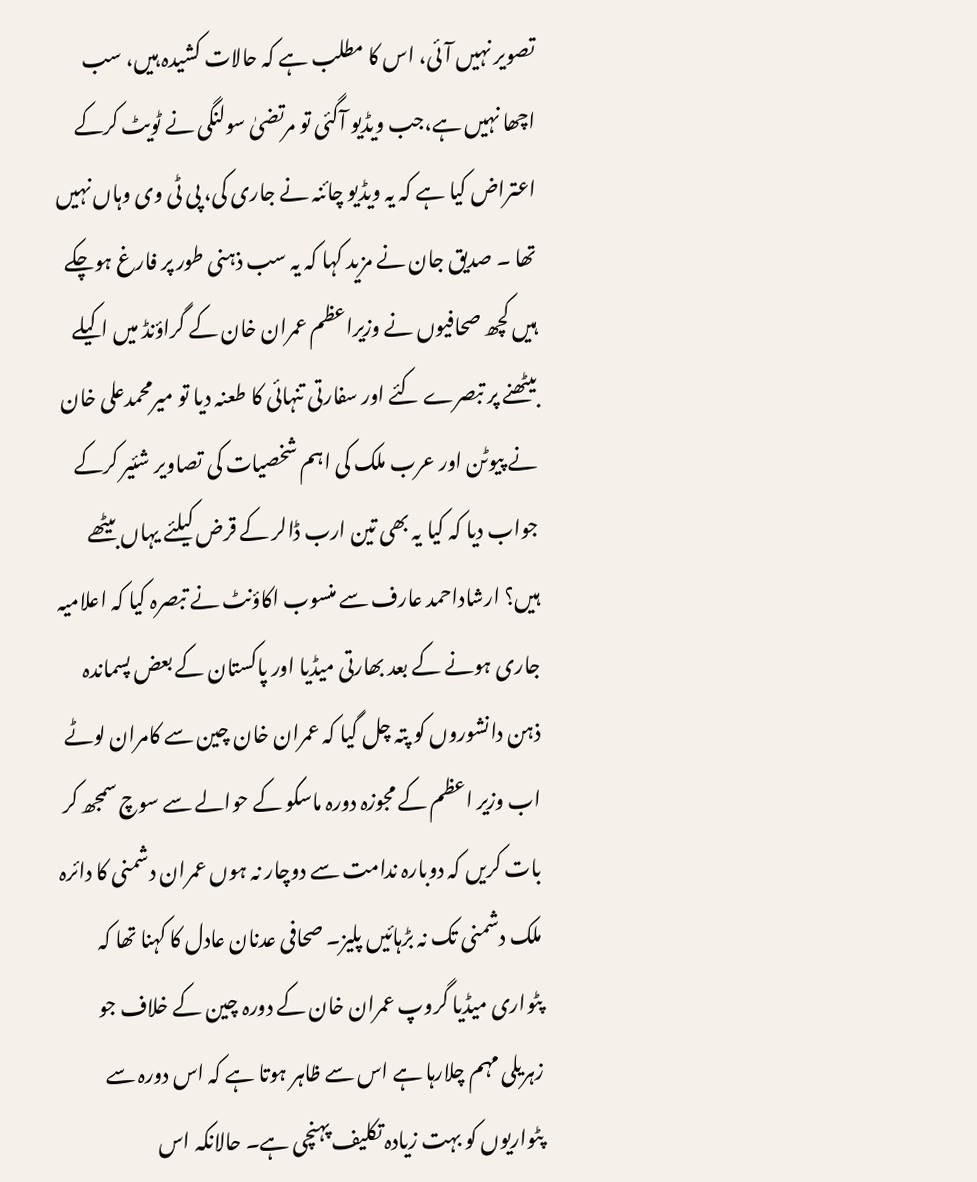تصویر نہیں آئی، اس کا مطلب ہے کہ حالات کشیدہ ہیں، سب اچھا نہیں ہے،جب ویڈیو آگئی تو مرتضیٰ سولنگی نے ٹویٹ کرکے اعتراض کیا ہے کہ یہ ویڈیو چائنہ نے جاری کی، پی ٹی وی وہاں نہیں تھا ۔ صدیق جان نے مزید کہا کہ یہ سب ذہنی طور پر فارغ ہوچکے ہیں کچھ صحافیوں نے وزیراعظم عمران خان کے گراؤنڈ میں اکیلے بیٹھنے پر تبصرے کئے اور سفارتی تنہائی کا طعنہ دیا تو میرمحمدعلی خان نے پیوٹن اور عرب ملک کی اہم شخصیات کی تصاویر شئیر کرکے جواب دیا کہ کیا یہ بھی تین ارب ڈالر کے قرض کیلئے یہاں بیٹھے ہیں؟ ارشاداحمد عارف سے منسوب اکاؤنٹ نے تبصرہ کیا کہ اعلامیہ جاری ہونے کے بعد بھارتی میڈیا اور پاکستان کے بعض پسماندہ ذہن دانشوروں کو پتہ چل گیا کہ عمران خان چین سے کامران لوٹے اب وزیر اعظم کے مجوزہ دورہ ماسکو کے حوالے سے سوچ سمجھ کر بات کریں کہ دوبارہ ندامت سے دوچار نہ ہوں عمران دشمنی کا دائرہ ملک دشمنی تک نہ بڑہائیں پلیز۔ صحافی عدنان عادل کا کہنا تھا کہ پٹواری میڈیا گروپ عمران خان کے دورہ چین کے خلاف جو زہریلی مہم چلارہا ہے اس سے ظاہر ہوتا ہے کہ اس دورہ سے پٹواریوں کو بہت زیادہ تکلیف پہنچی ہے۔ حالانکہ اس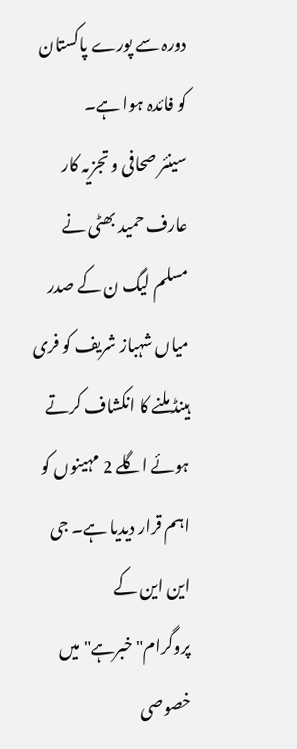دورہ سے پورے پاکستان کو فائدہ ہوا ہے۔
سینئر صحافی و تجزیہ کار عارف حمید بھٹی نے مسلم لیگ ن کے صدر میاں شہباز شریف کو فری ہینڈ ملنے کا انکشاف کرتے ہوئے اگلے 2 مہینوں کو اہم قرار دیدیا ہے۔ جی این این کے پروگرام"خبرہے" میں خصوصی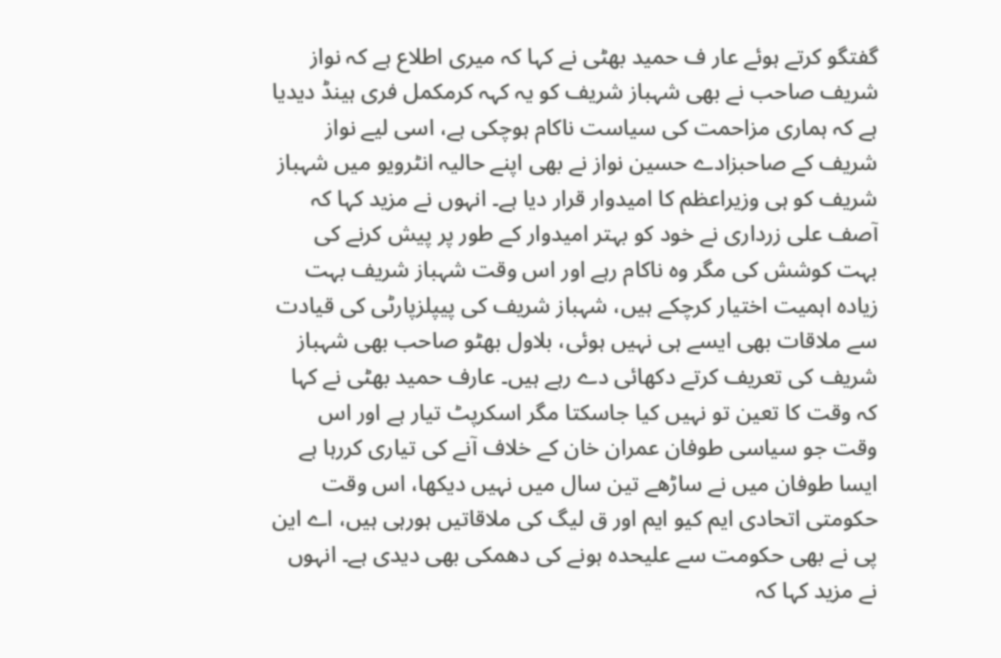گفتگو کرتے ہوئے عار ف حمید بھٹی نے کہا کہ میری اطلاع ہے کہ نواز شریف صاحب نے بھی شہباز شریف کو یہ کہہ کرمکمل فری ہینڈ دیدیا ہے کہ ہماری مزاحمت کی سیاست ناکام ہوچکی ہے، اسی لیے نواز شریف کے صاحبزادے حسین نواز نے بھی اپنے حالیہ انٹرویو میں شہباز شریف کو ہی وزیراعظم کا امیدوار قرار دیا ہے۔ انہوں نے مزید کہا کہ آصف علی زرداری نے خود کو بہتر امیدوار کے طور پر پیش کرنے کی بہت کوشش کی مگر وہ ناکام رہے اور اس وقت شہباز شریف بہت زیادہ اہمیت اختیار کرچکے ہیں، شہباز شریف کی پیپلزپارٹی کی قیادت سے ملاقات بھی ایسے ہی نہیں ہوئی، بلاول بھٹو صاحب بھی شہباز شریف کی تعریف کرتے دکھائی دے رہے ہیں۔ عارف حمید بھٹی نے کہا کہ وقت کا تعین تو نہیں کیا جاسکتا مگر اسکرپٹ تیار ہے اور اس وقت جو سیاسی طوفان عمران خان کے خلاف آنے کی تیاری کررہا ہے ایسا طوفان میں نے ساڑھے تین سال میں نہیں دیکھا، اس وقت حکومتی اتحادی ایم کیو ایم اور ق لیگ کی ملاقاتیں ہورہی ہیں، اے این پی نے بھی حکومت سے علیحدہ ہونے کی دھمکی بھی دیدی ہے۔ انہوں نے مزید کہا کہ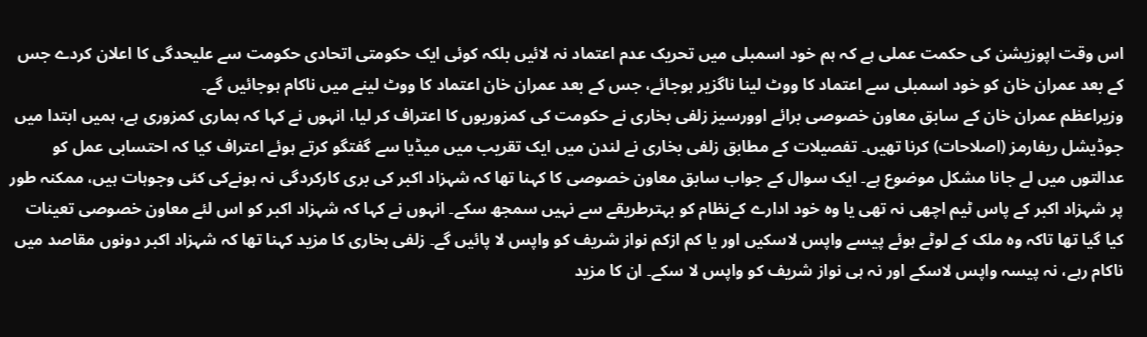اس وقت اپوزیشن کی حکمت عملی ہے کہ ہم خود اسمبلی میں تحریک عدم اعتماد نہ لائیں بلکہ کوئی ایک حکومتی اتحادی حکومت سے علیحدگی کا اعلان کردے جس کے بعد عمران خان کو خود اسمبلی سے اعتماد کا ووٹ لینا ناگزیر ہوجائے، جس کے بعد عمران خان اعتماد کا ووٹ لینے میں ناکام ہوجائیں گے۔
وزیراعظم عمران خان کے سابق معاون خصوصی برائے اوورسیز زلفی بخاری نے حکومت کی کمزوریوں کا اعتراف کر لیا، انہوں نے کہا کہ ہماری کمزوری ہے، ہمیں ابتدا میں جوڈیشل ریفارمز (اصلاحات) کرنا تھیں۔ تفصیلات کے مطابق زلفی بخاری نے لندن میں ایک تقریب میں میڈیا سے گفتگو کرتے ہوئے اعتراف کیا کہ احتسابی عمل کو عدالتوں میں لے جانا مشکل موضوع ہے۔ ایک سوال کے جواب سابق معاون خصوصی کا کہنا تھا کہ شہزاد اکبر کی بری کارکردگی نہ ہونےکی کئی وجوہات ہیں، ممکنہ طور پر شہزاد اکبر کے پاس ٹیم اچھی نہ تھی یا وہ خود ادارے کےنظام کو بہترطریقے سے نہیں سمجھ سکے۔ انہوں نے کہا کہ شہزاد اکبر کو اس لئے معاون خصوصی تعینات کیا گیا تھا تاکہ وہ ملک کے لوٹے ہوئے پیسے واپس لاسکیں اور یا کم ازکم نواز شریف کو واپس لا پائیں گے۔ زلفی بخاری کا مزید کہنا تھا کہ شہزاد اکبر دونوں مقاصد میں ناکام رہے، نہ پیسہ واپس لاسکے اور نہ ہی نواز شریف کو واپس لا سکے۔ ان کا مزید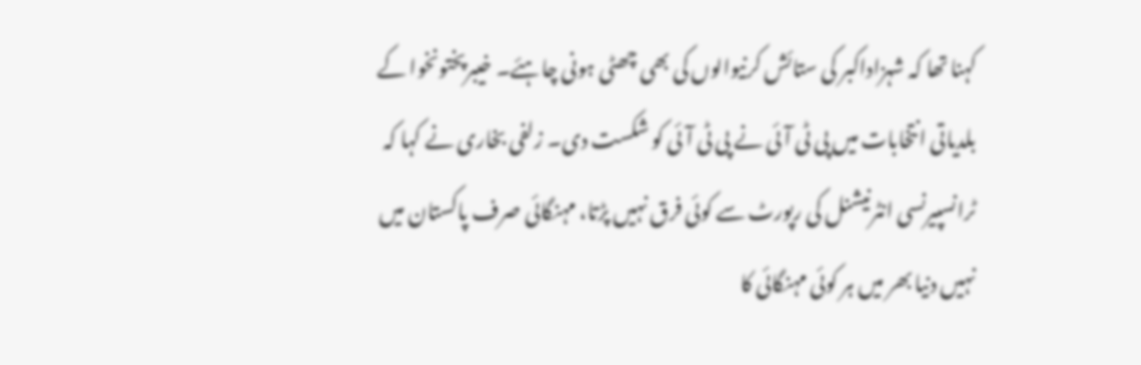کہنا تھا کہ شہزاداکبر کی ستائش کرنیوالوں کی بھی چھٹی ہونی چاہئے۔ خیبرپختونخوا کے بلدیاتی انتخابات میں پی ٹی آئی نے پی ٹی آئی کو شکست دی۔ زلفی بخاری نے کہا کہ ٹرانسپیرنسی انٹرنیشنل کی رپورٹ سے کوئی فرق نہیں پڑتا، مہنگائی صرف پاکستان میں نہیں دنیا بھر میں ہر کوئی مہنگائی کا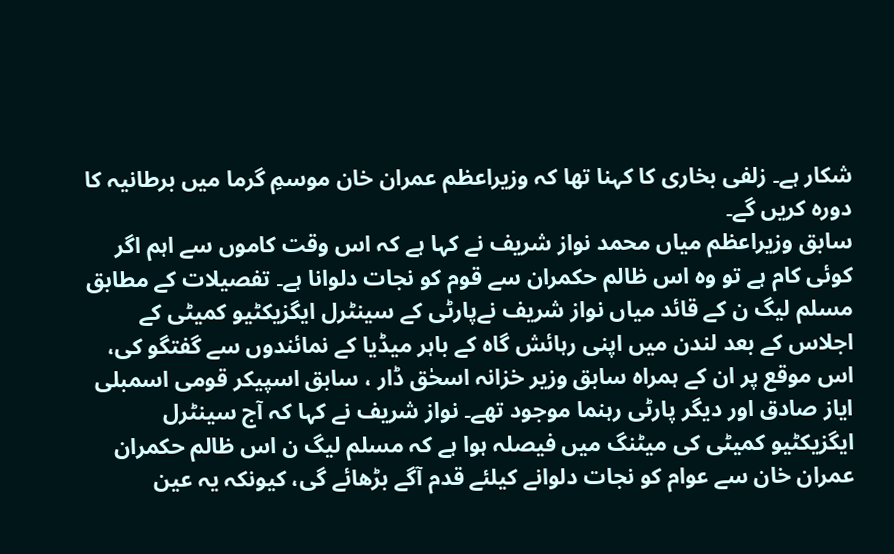شکار ہے۔ زلفی بخاری کا کہنا تھا کہ وزیراعظم عمران خان موسمِ گرما میں برطانیہ کا دورہ کریں گے۔
سابق وزیراعظم میاں محمد نواز شریف نے کہا ہے کہ اس وقت کاموں سے اہم اگر کوئی کام ہے تو وہ اس ظالم حکمران سے قوم کو نجات دلوانا ہے۔ تفصیلات کے مطابق مسلم لیگ ن کے قائد میاں نواز شریف نےپارٹی کے سینٹرل ایگزیکٹیو کمیٹی کے اجلاس کے بعد لندن میں اپنی رہائش گاہ کے باہر میڈیا کے نمائندوں سے گفتگو کی، اس موقع پر ان کے ہمراہ سابق وزیر خزانہ اسحٰق ڈار ، سابق اسپیکر قومی اسمبلی ایاز صادق اور دیگر پارٹی رہنما موجود تھے۔ نواز شریف نے کہا کہ آج سینٹرل ایگزیکٹیو کمیٹی کی میٹنگ میں فیصلہ ہوا ہے کہ مسلم لیگ ن اس ظالم حکمران عمران خان سے عوام کو نجات دلوانے کیلئے قدم آگے بڑھائے گی، کیونکہ یہ عین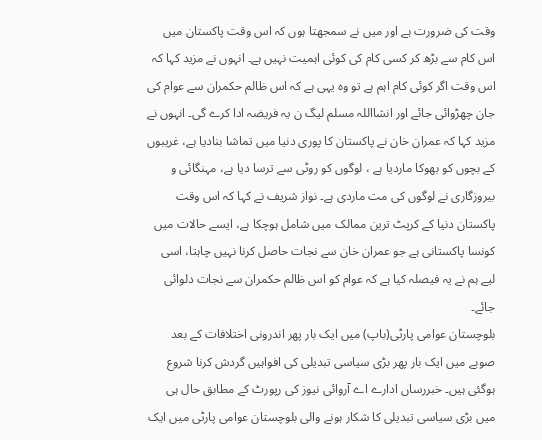وقت کی ضرورت ہے اور میں نے سمجھتا ہوں کہ اس وقت پاکستان میں اس کام سے بڑھ کر کسی کام کی کوئی اہمیت نہیں ہے۔ انہوں نے مزید کہا کہ اس وقت اگر کوئی کام اہم ہے تو وہ یہی ہے کہ اس ظالم حکمران سے عوام کی جان چھڑوائی جائے اور انشااللہ مسلم لیگ ن یہ فریضہ ادا کرے گی۔ انہوں نے مزید کہا کہ عمران خان نے پاکستان کا پوری دنیا میں تماشا بنادیا ہے، غریبوں کے بچوں کو بھوکا ماردیا ہے ، لوگوں کو روٹی سے ترسا دیا ہے، مہنگائی و بیروزگاری نے لوگوں کی مت ماردی ہے۔ نواز شریف نے کہا کہ اس وقت پاکستان دنیا کے کرپٹ ترین ممالک میں شامل ہوچکا ہے، ایسے حالات میں کونسا پاکستانی ہے جو عمران خان سے نجات حاصل کرنا نہیں چاہتا، اسی لیے ہم نے یہ فیصلہ کیا ہے کہ عوام کو اس ظالم حکمران سے نجات دلوائی جائے۔
بلوچستان عوامی پارٹی(باپ) میں ایک بار پھر اندرونی اختلافات کے بعد صوبے میں ایک بار پھر بڑی سیاسی تبدیلی کی افواہیں گردش کرنا شروع ہوگئی ہیں۔ خبررساں ادارے اے آروائی نیوز کی رپورٹ کے مطابق حال ہی میں بڑی سیاسی تبدیلی کا شکار ہونے والی بلوچستان عوامی پارٹی میں ایک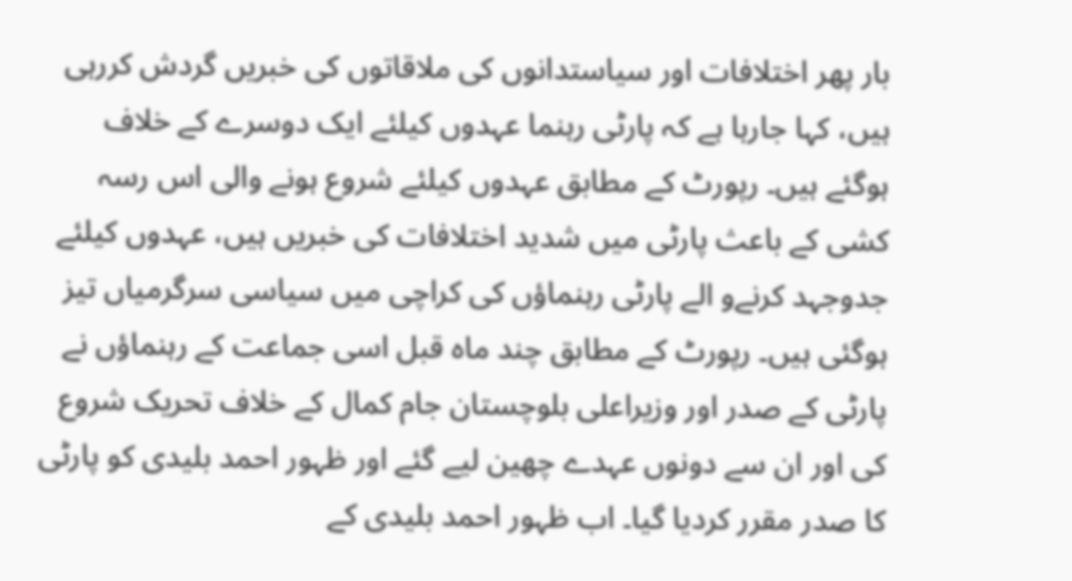بار پھر اختلافات اور سیاستدانوں کی ملاقاتوں کی خبریں گردش کررہی ہیں، کہا جارہا ہے کہ پارٹی رہنما عہدوں کیلئے ایک دوسرے کے خلاف ہوگئے ہیں۔ رپورٹ کے مطابق عہدوں کیلئے شروع ہونے والی اس رسہ کشی کے باعث پارٹی میں شدید اختلافات کی خبریں ہیں، عہدوں کیلئے جدوجہد کرنےو الے پارٹی رہنماؤں کی کراچی میں سیاسی سرگرمیاں تیز ہوگئی ہیں۔ رپورٹ کے مطابق چند ماہ قبل اسی جماعت کے رہنماؤں نے پارٹی کے صدر اور وزیراعلی بلوچستان جام کمال کے خلاف تحریک شروع کی اور ان سے دونوں عہدے چھین لیے گئے اور ظہور احمد بلیدی کو پارٹی کا صدر مقرر کردیا گیا۔ اب ظہور احمد بلیدی کے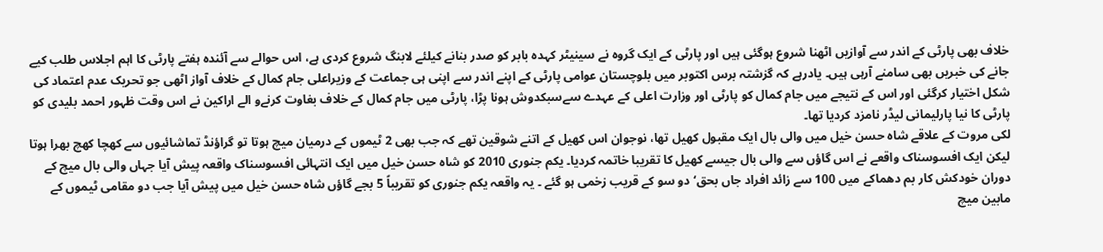خلاف بھی پارٹی کے اندر سے آوازیں اٹھنا شروع ہوگئی ہیں اور پارٹی کے ایک گروہ نے سینیٹر کہدہ بابر کو صدر بنانے کیلئے لابنگ شروع کردی ہے، اس حوالے سے آئندہ ہفتے پارٹی کا اہم اجلاس طلب کیے جانے کی خبریں بھی سامنے آرہی ہیں۔ یادرہے کہ گزشتہ برس اکتوبر میں بلوچستان عوامی پارٹی کے اپنے اندر سے اپنی ہی جماعت کے وزیراعلی جام کمال کے خلاف آواز اٹھی جو تحریک عدم اعتماد کی شکل اختیار کرگئی اور اس کے نتیجے میں جام کمال کو پارٹی اور وزارت اعلی کے عہدے سےسبکدوش ہونا پڑا، پارٹی میں جام کمال کے خلاف بغاوت کرنےو الے اراکین نے اس وقت ظہور احمد بلیدی کو پارٹی کا نیا پارلیمانی لیڈر نامزد کردیا تھا۔
لکی مروت کے علاقے شاہ حسن خیل میں والی بال ایک مقبول کھیل تھا، نوجوان اس کھیل کے اتنے شوقین تھے کہ جب بھی 2 ٹیموں کے درمیان میچ ہوتا تو گراؤنڈ تماشائیوں سے کھچا کھچ بھرا ہوتا لیکن ایک افسوسناک واقعے نے اس گاؤں سے والی بال جیسے کھیل کا تقریبا خاتمہ کردیا۔ یکم جنوری 2010 کو شاہ حسن خیل میں ایک انتہائی افسوسناک واقعہ پیش آیا جہاں والی بال میچ کے دوران خودکش کار بم دھماکے میں 100 سے زائد افراد جاں بحق‘ دو سو کے قریب زخمی ہو گئے ۔ یہ واقعہ یکم جنوری کو تقریباً 5 بجے گاؤں شاہ حسن خیل میں پیش آیا جب دو مقامی ٹیموں کے مابین میچ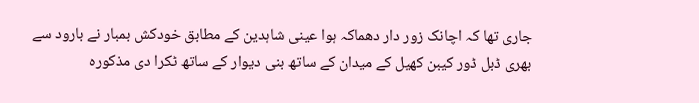جاری تھا کہ اچانک زور دار دھماکہ ہوا عینی شاہدین کے مطابق خودکش بمبار نے بارود سے بھری ڈبل ڈور کیبن کھیل کے میدان کے ساتھ بنی دیوار کے ساتھ ٹکرا دی مذکورہ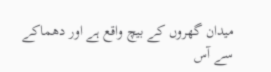میدان گھروں کے بیچ واقع ہے اور دھماکے سے آس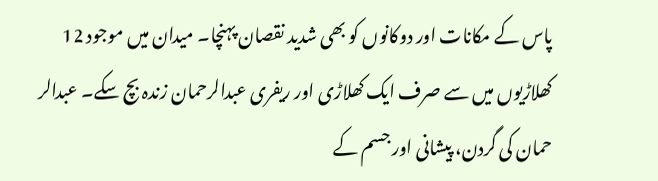پاس کے مکانات اور دوکانوں کو بھی شدید نقصان پہنچا۔ میدان میں موجود 12 کھلاڑیوں میں سے صرف ایک کھلاڑی اور ریفری عبدالرحمان زندہ بچ سکے۔ عبدالر حمان کی گردن، پیشانی اور جسم کے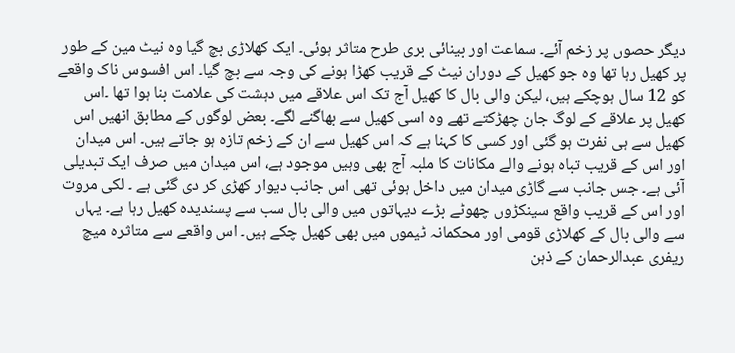دیگر حصوں پر زخم آئے۔ سماعت اور بینائی بری طرح متاثر ہوئی۔ ایک کھلاڑی بچ گیا وہ نیٹ مین کے طور پر کھیل رہا تھا وہ جو کھیل کے دوران نیٹ کے قریب کھڑا ہونے کی وجہ سے بچ گیا۔ اس افسوس ناک واقعے کو 12 سال ہوچکے ہیں، لیکن والی بال کا کھیل آج تک اس علاقے میں دہشت کی علامت بنا ہوا تھا ۔اس کھیل پر علاقے کے لوگ جان چھڑکتے تھے وہ اسی کھیل سے بھاگنے لگے۔ بعض لوگوں کے مطابق انھیں اس کھیل سے ہی نفرت ہو گئی اور کسی کا کہنا ہے کہ اس کھیل سے ان کے زخم تازہ ہو جاتے ہیں۔ اس میدان اور اس کے قریب تباہ ہونے والے مکانات کا ملبہ آج بھی وہیں موجود ہے، اس میدان میں صرف ایک تبدیلی آئی ہے۔ جس جانب سے گاڑی میدان میں داخل ہوئی تھی اس جانب دیوار کھڑی کر دی گئی ہے ۔ لکی مروت اور اس کے قریب واقع سینکڑوں چھوٹے بڑے دیہاتوں میں والی بال سب سے پسندیدہ کھیل رہا ہے۔ یہاں سے والی بال کے کھلاڑی قومی اور محکمانہ ٹیموں میں بھی کھیل چکے ہیں۔ اس واقعے سے متاثرہ میچ ریفری عبدالرحمان کے ذہن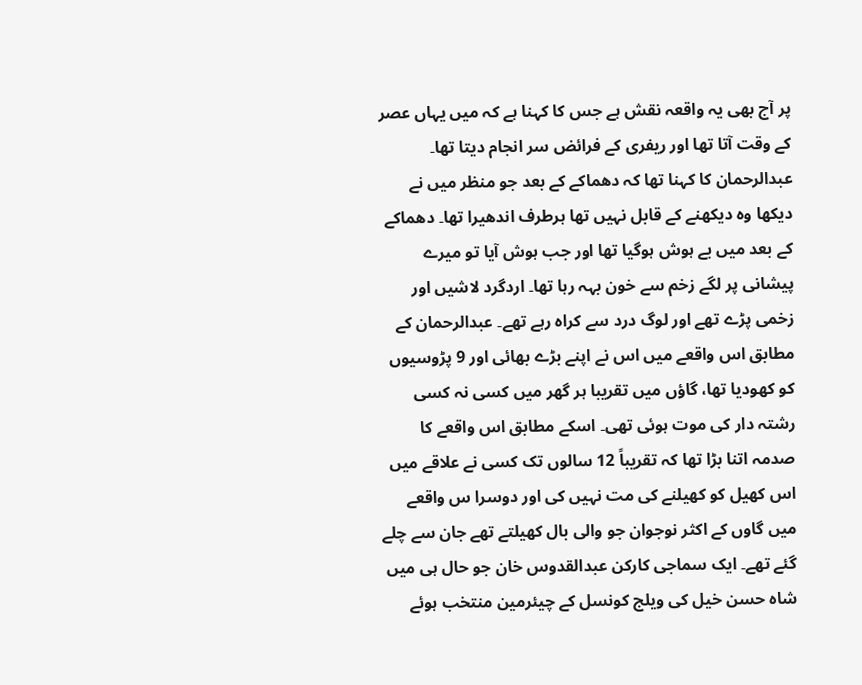پر آج بھی یہ واقعہ نقش ہے جس کا کہنا ہے کہ میں یہاں عصر کے وقت آتا تھا اور ریفری کے فرائض سر انجام دیتا تھا۔ عبدالرحمان کا کہنا تھا کہ دھماکے کے بعد جو منظر میں نے دیکھا وہ دیکھنے کے قابل نہیں تھا ہرطرف اندھیرا تھا۔ دھماکے کے بعد میں بے ہوش ہوگیا تھا اور جب ہوش آیا تو میرے پیشانی پر لگے زخم سے خون بہہ رہا تھا۔ اردگرد لاشیں اور زخمی پڑے تھے اور لوگ درد سے کراہ رہے تھے۔ عبدالرحمان کے مطابق اس واقعے میں اس نے اپنے بڑے بھائی اور 9 پڑوسیوں کو کھودیا تھا، گاؤں میں تقریبا ہر گھر میں کسی نہ کسی رشتہ دار کی موت ہوئی تھی۔ اسکے مطابق اس واقعے کا صدمہ اتنا بڑا تھا کہ تقریباً 12 سالوں تک کسی نے علاقے میں اس کھیل کو کھیلنے کی مت نہیں کی اور دوسرا س واقعے میں گاوں کے اکثر نوجوان جو والی بال کھیلتے تھے جان سے چلے گئے تھے۔ ایک سماجی کارکن عبدالقدوس خان جو حال ہی میں شاہ حسن خیل کی ویلج کونسل کے چیئرمین منتخب ہوئے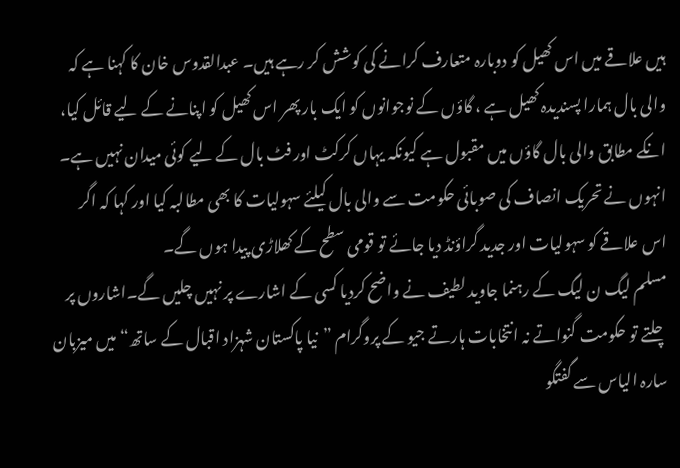ہیں علاقے میں اس کھیل کو دوبارہ متعارف کرانے کی کوشش کر رہے ہیں۔ عبدالقدوس خان کا کہنا ہے کہ والی بال ہمارا پسندیدہ کھیل ہے ، گاؤں کے نوجوانوں کو ایک بار پھر اس کھیل کو اپنانے کے لیے قائل کیا، انکے مطابق والی بال گاؤں میں مقبول ہے کیونکہ یہاں کرکٹ اور فٹ بال کے لیے کوئی میدان نہیں ہے۔ انہوں نے تحریک انصاف کی صوبائی حکومت سے والی بال کیلئے سہولیات کا بھی مطالبہ کیا اور کہا کہ اگر اس علاقے کو سہولیات اور جدید گراؤنڈ دیا جائے تو قومی سطح کے کھلاڑی پیدا ہوں گے۔
مسلم لیگ ن لیگ کے رہنما جاوید لطیف نے واضح کردیا کسی کے اشارے پر نہیں چلیں گے۔اشاروں پر چلتے تو حکومت گنواتے نہ انتخابات ہارتے جیو کے پروگرام ”نیا پاکستان شہزاد اقبال کے ساتھ“ میں میزبان سارہ الیاس سے گفتگو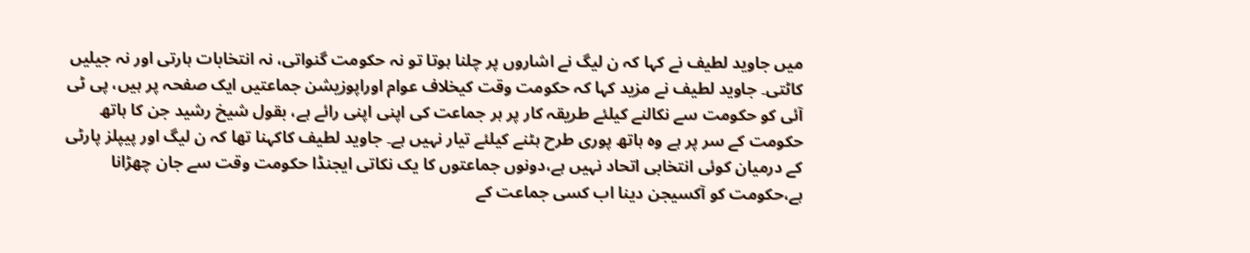میں جاوید لطیف نے کہا کہ ن لیگ نے اشاروں پر چلنا ہوتا تو نہ حکومت گنواتی، نہ انتخابات ہارتی اور نہ جیلیں کاٹتی۔ جاوید لطیف نے مزید کہا کہ حکومت وقت کیخلاف عوام اوراپوزیشن جماعتیں ایک صفحہ پر ہیں، پی ٹی آئی کو حکومت سے نکالنے کیلئے طریقہ کار پر ہر جماعت کی اپنی اپنی رائے ہے، بقول شیخ رشید جن کا ہاتھ حکومت کے سر پر ہے وہ ہاتھ پوری طرح ہٹنے کیلئے تیار نہیں ہے۔ جاوید لطیف کاکہنا تھا کہ ن لیگ اور پیپلز پارٹی کے درمیان کوئی انتخابی اتحاد نہیں ہے،دونوں جماعتوں کا یک نکاتی ایجنڈا حکومت وقت سے جان چھڑانا ہے،حکومت کو آکسیجن دینا اب کسی جماعت کے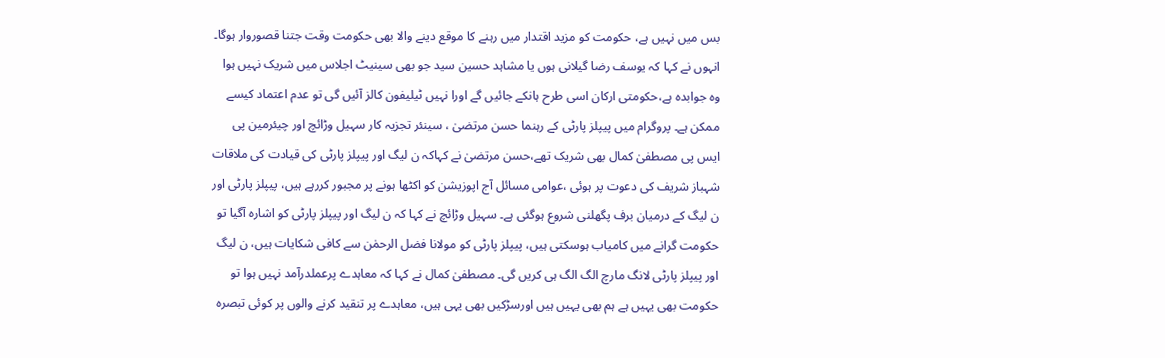بس میں نہیں ہے، حکومت کو مزید اقتدار میں رہنے کا موقع دینے والا بھی حکومت وقت جتنا قصوروار ہوگا۔ انہوں نے کہا کہ یوسف رضا گیلانی ہوں یا مشاہد حسین سید جو بھی سینیٹ اجلاس میں شریک نہیں ہوا وہ جوابدہ ہے،حکومتی ارکان اسی طرح ہانکے جائیں گے اورا نہیں ٹیلیفون کالز آئیں گی تو عدم اعتماد کیسے ممکن ہے۔ پروگرام میں پیپلز پارٹی کے رہنما حسن مرتضیٰ ، سینئر تجزیہ کار سہیل وڑائچ اور چیئرمین پی ایس پی مصطفیٰ کمال بھی شریک تھے،حسن مرتضیٰ نے کہاکہ ن لیگ اور پیپلز پارٹی کی قیادت کی ملاقات شہباز شریف کی دعوت پر ہوئی ،عوامی مسائل آج اپوزیشن کو اکٹھا ہونے پر مجبور کررہے ہیں، پیپلز پارٹی اور ن لیگ کے درمیان برف پگھلنی شروع ہوگئی ہے۔ سہیل وڑائچ نے کہا کہ ن لیگ اور پیپلز پارٹی کو اشارہ آگیا تو حکومت گرانے میں کامیاب ہوسکتی ہیں، پیپلز پارٹی کو مولانا فضل الرحمٰن سے کافی شکایات ہیں، ن لیگ اور پیپلز پارٹی لانگ مارچ الگ الگ ہی کریں گی۔ مصطفیٰ کمال نے کہا کہ معاہدے پرعملدرآمد نہیں ہوا تو حکومت بھی یہیں ہے ہم بھی یہیں ہیں اورسڑکیں بھی یہی ہیں، معاہدے پر تنقید کرنے والوں پر کوئی تبصرہ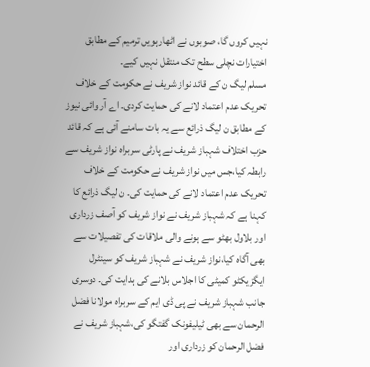نہیں کروں گا، صوبوں نے اٹھارہویں ترمیم کے مطابق اختیارات نچلی سطح تک منتقل نہیں کیے۔
مسلم لیگ ن کے قائد نواز شریف نے حکومت کے خلاف تحریک عدم اعتماد لانے کی حمایت کردی۔ اے آر وائی نیوز کے مطابق ن لیگ ذرائع سے یہ بات سامنے آئی ہے کہ قائد حزب اختلاف شہباز شریف نے پارٹی سربراہ نواز شریف سے رابطہ کیا،جس میں نواز شریف نے حکومت کے خلاف تحریک عدم اعتماد لانے کی حمایت کی۔ ن لیگ ذرائع کا کہنا ہے کہ شہباز شریف نے نواز شریف کو آصف زرداری اور بلاول بھٹو سے ہونے والی ملاقات کی تفصیلات سے بھی آگاہ کیا،نواز شریف نے شہباز شریف کو سینٹرل ایگزیکٹو کمیٹی کا اجلاس بلانے کی ہدایت کی۔ دوسری جانب شہباز شریف نے پی ڈی ایم کے سربراہ مولانا فضل الرحمان سے بھی ٹیلیفونک گفتگو کی،شہباز شریف نے فضل الرحمان کو زرداری اور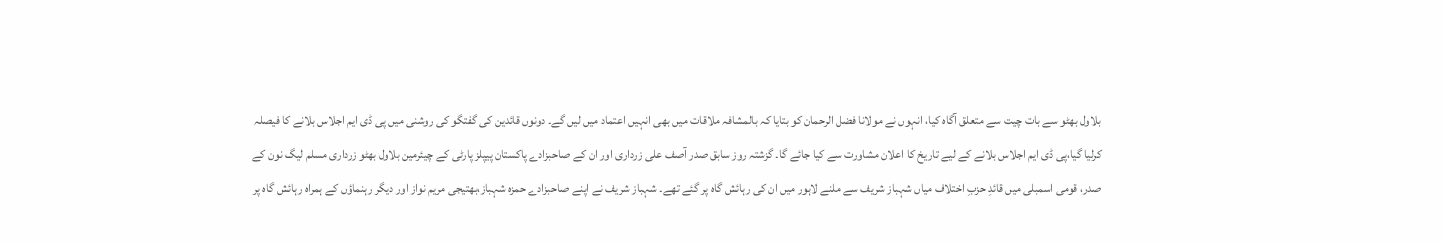بلاول بھٹو سے بات چیت سے متعلق آگاہ کیا، انہوں نے مولانا فضل الرحمان کو بتایا کہ بالمشافہ ملاقات میں بھی انہیں اعتماد میں لیں گے۔ دونوں قائدین کی گفتگو کی روشنی میں پی ڈی ایم اجلاس بلانے کا فیصلہ کرلیا گیا،پی ڈی ایم اجلاس بلانے کے لیے تاریخ کا اعلان مشاورت سے کیا جائے گا۔ گزشتہ روز سابق صدر آصف علی زرداری اور ان کے صاحبزادے پاکستان پیپلز پارٹی کے چیئرمین بلاول بھٹو زرداری مسلم لیگ نون کے صدر، قومی اسمبلی میں قائدِ حزبِ اختلاف میاں شہباز شریف سے ملنے لاہور میں ان کی رہائش گاہ پر گئے تھے۔ شہباز شریف نے اپنے صاحبزادے حمزہ شہباز،بھتیجی مریم نواز اور دیگر رہنماؤں کے ہمراہ رہائش گاہ پر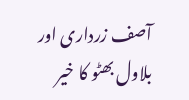آصف زرداری اور بلاول بھٹو کا خیر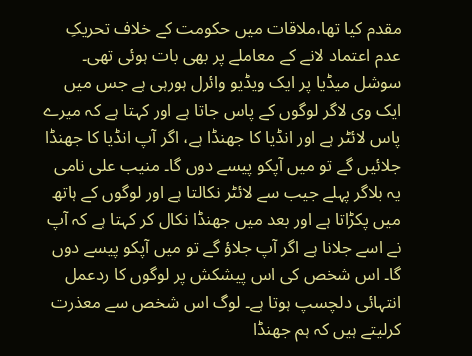مقدم کیا تھا،ملاقات میں حکومت کے خلاف تحریکِ عدم اعتماد لانے کے معاملے پر بھی بات ہوئی تھی۔
سوشل میڈیا پر ایک ویڈیو وائرل ہورہی ہے جس میں ایک وی لاگر لوگوں کے پاس جاتا ہے اور کہتا ہے کہ میرے پاس لائٹر ہے اور انڈیا کا جھنڈا ہے، اگر آپ انڈیا کا جھنڈا جلائیں گے تو میں آپکو پیسے دوں گا۔ منیب علی نامی یہ بلاگر پہلے جیب سے لائٹر نکالتا ہے اور لوگوں کے ہاتھ میں پکڑاتا ہے اور بعد میں جھنڈا نکال کر کہتا ہے کہ آپ نے اسے جلانا ہے اگر آپ جلاؤ گے تو میں آپکو پیسے دوں گا۔ اس شخص کی اس پیشکش پر لوگوں کا ردعمل انتہائی دلچسپ ہوتا ہے۔ لوگ اس شخص سے معذرت کرلیتے ہیں کہ ہم جھنڈا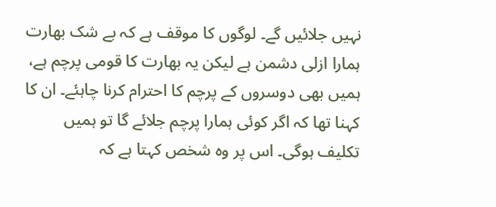نہیں جلائیں گے۔ لوگوں کا موقف ہے کہ بے شک بھارت ہمارا ازلی دشمن ہے لیکن یہ بھارت کا قومی پرچم ہے، ہمیں بھی دوسروں کے پرچم کا احترام کرنا چاہئے۔ ان کا کہنا تھا کہ اگر کوئی ہمارا پرچم جلائے گا تو ہمیں تکلیف ہوگی۔ اس پر وہ شخص کہتا ہے کہ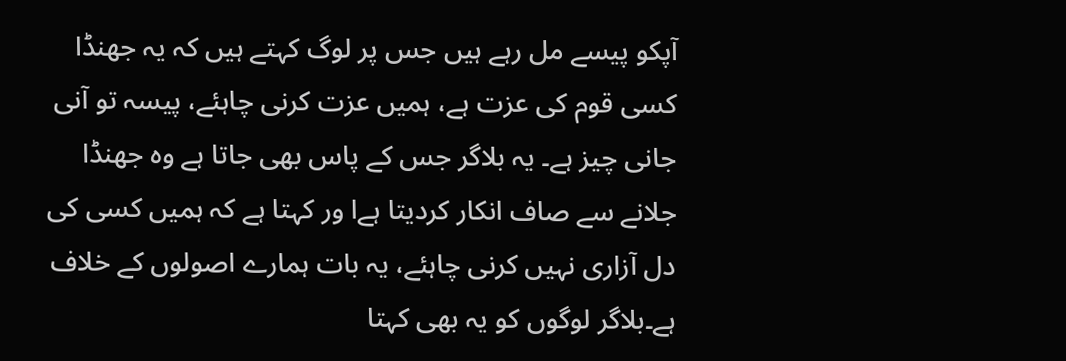آپکو پیسے مل رہے ہیں جس پر لوگ کہتے ہیں کہ یہ جھنڈا کسی قوم کی عزت ہے، ہمیں عزت کرنی چاہئے، پیسہ تو آنی جانی چیز ہے۔ یہ بلاگر جس کے پاس بھی جاتا ہے وہ جھنڈا جلانے سے صاف انکار کردیتا ہےا ور کہتا ہے کہ ہمیں کسی کی دل آزاری نہیں کرنی چاہئے، یہ بات ہمارے اصولوں کے خلاف ہے۔بلاگر لوگوں کو یہ بھی کہتا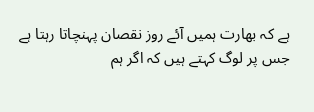ہے کہ بھارت ہمیں آئے روز نقصان پہنچاتا رہتا ہے جس پر لوگ کہتے ہیں کہ اگر ہم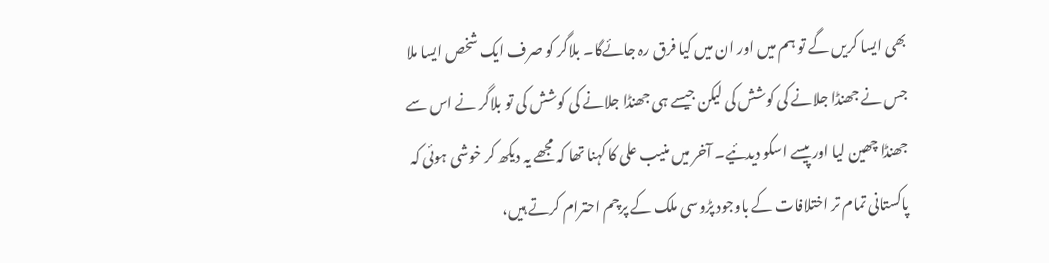بھی ایسا کریں گے تو ہم میں اور ان میں کیا فرق رہ جائےگا۔ بلاگر کو صرف ایک شخص ایسا ملا جس نے جھنڈا جلانے کی کوشش کی لیکن جیسے ہی جھنڈا جلانے کی کوشش کی تو بلاگر نے اس سے جھنڈا چھین لیا اور پیسے اسکو دیدئیے۔ آخر میں منیب علی کا کہنا تھا کہ مجھے یہ دیکھ کر خوشی ہوئی کہ پاکستانی تمام تر اختلافات کے باوجود پڑوسی ملک کے پرچم احترام کرتے ہیں،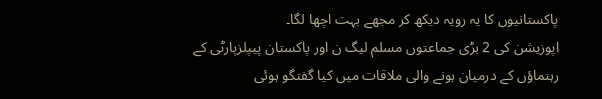پاکستانیوں کا یہ رویہ دیکھ کر مجھے بہت اچھا لگا۔
اپوزیشن کی 2 بڑی جماعتوں مسلم لیگ ن اور پاکستان پیپلزپارٹی کے رہنماؤں کے درمیان ہونے والی ملاقات میں کیا گفتگو ہوئی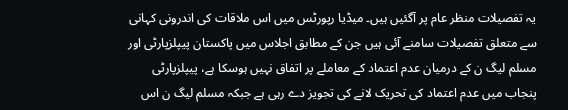یہ تفصیلات منظر عام پر آگئیں ہیں۔ میڈیا رپورٹس میں اس ملاقات کی اندرونی کہانی سے متعلق تفصیلات سامنے آئی ہیں جن کے مطابق اجلاس میں پاکستان پیپلزپارٹی اور مسلم لیگ ن کے درمیان عدم اعتماد کے معاملے پر اتفاق نہیں ہوسکا ہے، پیپلزپارٹی پنجاب میں عدم اعتماد کی تحریک لانے کی تجویز دے رہی ہے جبکہ مسلم لیگ ن اس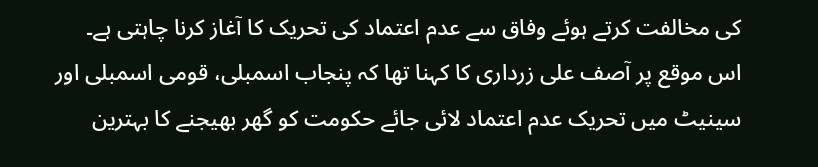کی مخالفت کرتے ہوئے وفاق سے عدم اعتماد کی تحریک کا آغاز کرنا چاہتی ہے۔ اس موقع پر آصف علی زرداری کا کہنا تھا کہ پنجاب اسمبلی، قومی اسمبلی اور سینیٹ میں تحریک عدم اعتماد لائی جائے حکومت کو گھر بھیجنے کا بہترین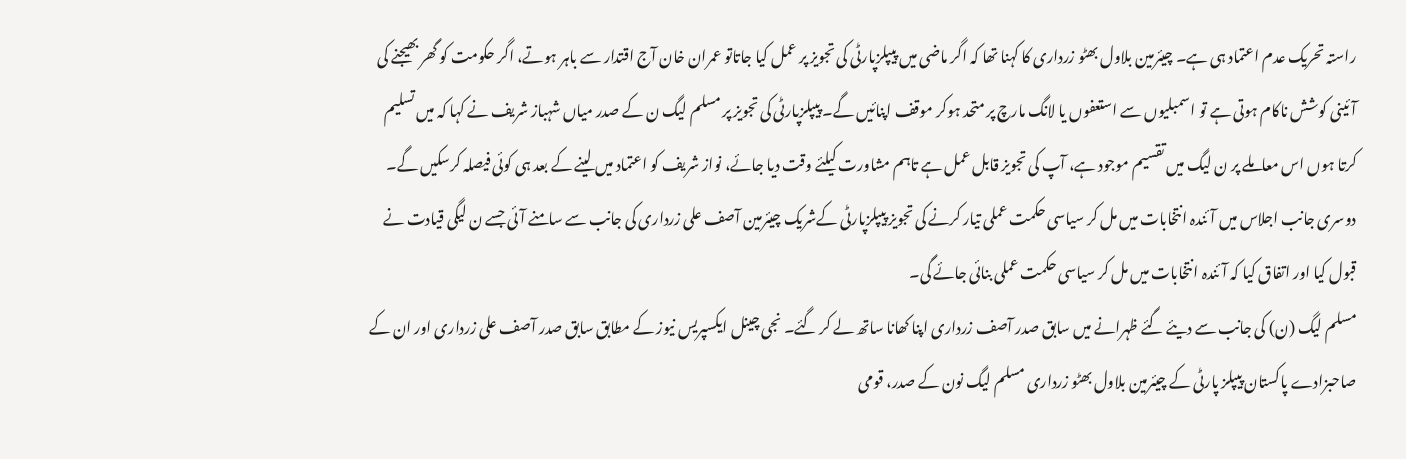راستہ تحریک عدم اعتماد ہی ہے۔ چیئرمین بلاول بھٹو زرداری کا کہنا تھا کہ اگر ماضی میں پیپلزپارٹی کی تجویز پر عمل کیا جاتاتو عمران خان آج اقتدار سے باہر ہوتے، اگر حکومت کو گھر بھیجنے کی آئینی کوشش ناکام ہوتی ہے تو اسمبلیوں سے استعفوں یا لانگ مارچ پر متحد ہوکر موقف اپنائیں گے۔ پیپلزپارٹی کی تجویز پر مسلم لیگ ن کے صدر میاں شہباز شریف نے کہا کہ میں تسلیم کرتا ہوں اس معاملے پر ن لیگ میں تقسیم موجود ہے، آپ کی تجویز قابل عمل ہے تاہم مشاورت کیلئے وقت دیا جائے، نواز شریف کو اعتماد میں لینے کے بعد ہی کوئی فیصلہ کرسکیں گے۔ دوسری جانب اجلاس میں آئندہ انتخابات میں مل کر سیاسی حکمت عملی تیار کرنے کی تجویز پیپلزپارٹی کےشریک چیئرمین آصف علی زرداری کی جانب سے سامنے آئی جسے ن لیگی قیادت نے قبول کیا اور اتفاق کیا کہ آئندہ انتخابات میں مل کر سیاسی حکمت عملی بنائی جائے گی۔
مسلم لیگ (ن) کی جانب سے دیئے گئے ظہرانے میں سابق صدر آصف زرداری اپنا کھانا ساتھ لے کر گئے۔ نجی چینل ایکسپریس نیوز کے مطابق سابق صدر آصف علی زرداری اور ان کے صاحبزادے پاکستان پیپلز پارٹی کے چیئرمین بلاول بھٹو زرداری مسلم لیگ نون کے صدر، قومی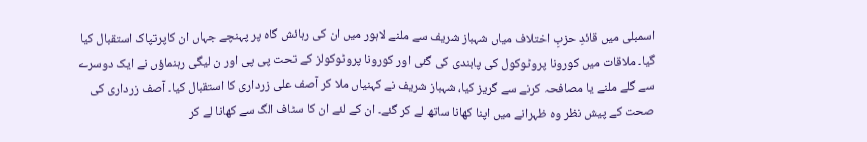اسمبلی میں قائدِ حزبِ اختلاف میاں شہباز شریف سے ملنے لاہور میں ان کی رہائش گاہ پر پہنچے جہاں ان کاپرتپاک استقبال کیا گیا۔ ملاقات میں کورونا پروٹوکول کی پابندی کی گئی اور کورونا پروٹوکولز کے تحت پی پی اور ن لیگی رہنماؤں نے ایک دوسرے سے گلے ملنے یا مصافحہ کرنے سے گریز کیا، شہباز شریف نے کہنیاں ملا کر آصف علی زرداری کا استقبال کیا۔ آصف زرداری کی صحت کے پیش نظر وہ ظہرانے میں اپنا کھانا ساتھ لے کر گئے۔ ان کے لئے ان کا سٹاف الگ سے کھانا لے کر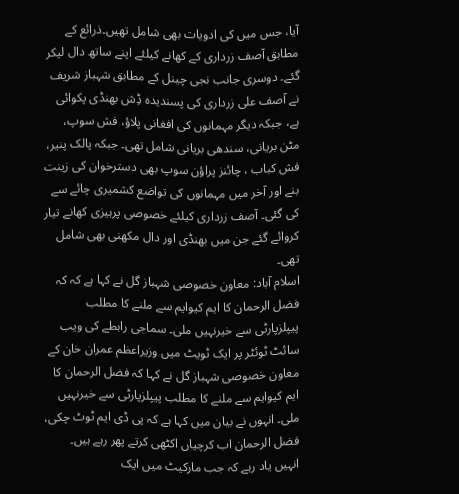آیا، جس میں کی ادویات بھی شامل تھیں۔ذرائع کے مطابق آصف زرداری کے کھانے کیلئے اپنے ساتھ دال لیکر گئے۔ دوسری جانب نجی چینل کے مطابق شہباز شریف نے آصف علی زرداری کی پسندیدہ ڈِش بھنڈی پکوائی ہے، جبکہ دیگر مہمانوں کی افغانی پلاؤ، فش سوپ، مٹن بریانی، سندھی بریانی شامل تھی۔ جبکہ پالک پنیر، فش کباب ، چائنز پراؤن سوپ بھی دسترخوان کی زینت بنے اور آخر میں مہمانوں کی تواضع کشمیری چائے سے کی گئی۔ آصف زرداری کیلئے خصوصی پرہیزی کھانے تیار کروائے گئے جن میں بھنڈی اور دال مکھنی بھی شامل تھی۔
اسلام آباد: معاون خصوصی شہباز گل نے کہا ہے کہ کہ فضل الرحمان کا ایم کیوایم سے ملنے کا مطلب پیپلزپارٹی سے خیرنہیں ملی۔ سماجی رابطے کی ویب سائٹ ٹوئٹر پر ایک ٹویٹ میں وزیراعظم عمران خان کے معاون خصوصی شہباز گل نے کہا کہ فضل الرحمان کا ایم کیوایم سے ملنے کا مطلب پیپلزپارٹی سے خیرنہیں ملی۔ انہوں نے بیان میں کہا ہے کہ پی ڈی ایم ٹوٹ چکی، فضل الرحمان اب کرچیاں اکٹھی کرتے پھر رہے ہیں۔ انہیں یاد رہے کہ جب مارکیٹ میں ایک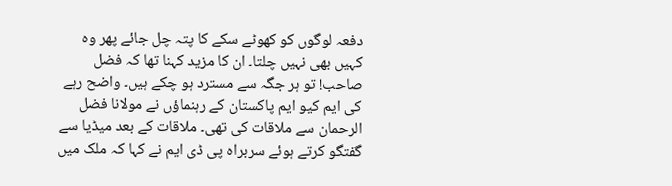دفعہ لوگوں کو کھوٹے سکے کا پتہ چل جائے پھر وہ کہیں بھی نہیں چلتا۔ ان کا مزید کہنا تھا کہ فضل صاحب! تو ہر جگہ سے مسترد ہو چکے ہیں۔ واضح رہے کی ایم کیو ایم پاکستان کے رہنماؤں نے مولانا فضل الرحمان سے ملاقات کی تھی۔ ملاقات کے بعد میڈیا سے گفتگو کرتے ہوئے سربراہ پی ڈی ایم نے کہا کہ ملک میں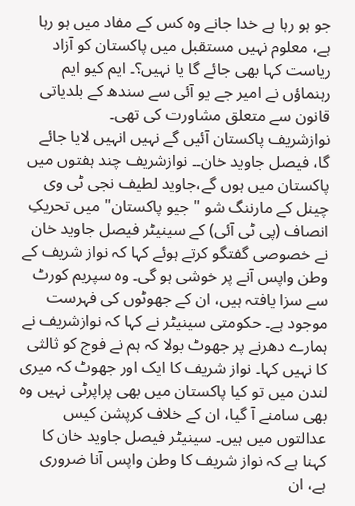جو ہو رہا ہے خدا جانے وہ کس کے مفاد میں ہو رہا ہے، معلوم نہیں مستقبل میں پاکستان کو آزاد ریاست کہا بھی جائے گا یا نہیں؟۔ ایم کیو ایم رہنماؤں نے امیر جے یو آئی سے سندھ کے بلدیاتی قانون سے متعلق مشاورت کی تھی۔
نوازشریف پاکستان آئیں گے نہیں انہیں لایا جائے گا، فیصل جاوید خان۔۔ نوازشریف چند ہفتوں میں پاکستان میں ہوں گے،جاوید لطیف نجی ٹی وی چینل کے مارننگ شو "جیو پاکستان" میں تحریکِ انصاف (پی ٹی آئی) کے سینیٹر فیصل جاوید خان نے خصوصی گفتگو کرتے ہوئے کہا کہ نواز شریف کے وطن واپس آنے پر خوشی ہو گی۔ وہ سپریم کورٹ سے سزا یافتہ ہیں، ان کے جھوٹوں کی فہرست موجود ہے۔ حکومتی سینیٹر نے کہا کہ نوازشریف نے ہمارے دھرنے پر جھوٹ بولا کہ ہم نے فوج کو ثالثی کا نہیں کہا۔ نواز شریف کا ایک اور جھوٹ کہ میری لندن میں تو کیا پاکستان میں بھی پراپرٹی نہیں وہ بھی سامنے آ گیا، ان کے خلاف کرپشن کیس عدالتوں میں ہیں۔ سینیٹر فیصل جاوید خان کا کہنا ہے کہ نواز شریف کا وطن واپس آنا ضروری ہے، ان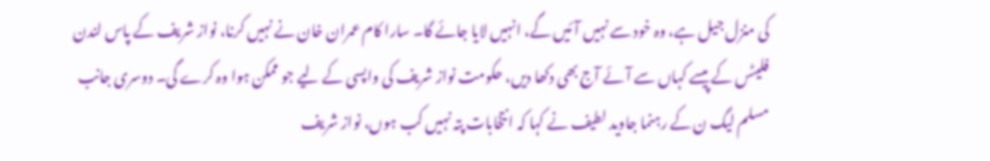کی منزل جیل ہے، وہ خود سے نہیں آئیں گے، انہیں لایا جائے گا۔ سارا کام عمران خان نے نہیں کرنا، نواز شریف کے پاس لندن فلیٹس کے پیسے کہاں سے آئے آج بھی دکھا دیں، حکومت نواز شریف کی واپسی کے لیے جو ممکن ہوا وہ کرے گی۔ دوسری جانب مسلم لیگ ن کے رہنما جاوید لطیف نے کہا کہ انتخابات پتہ نہیں کب ہوں، نواز شریف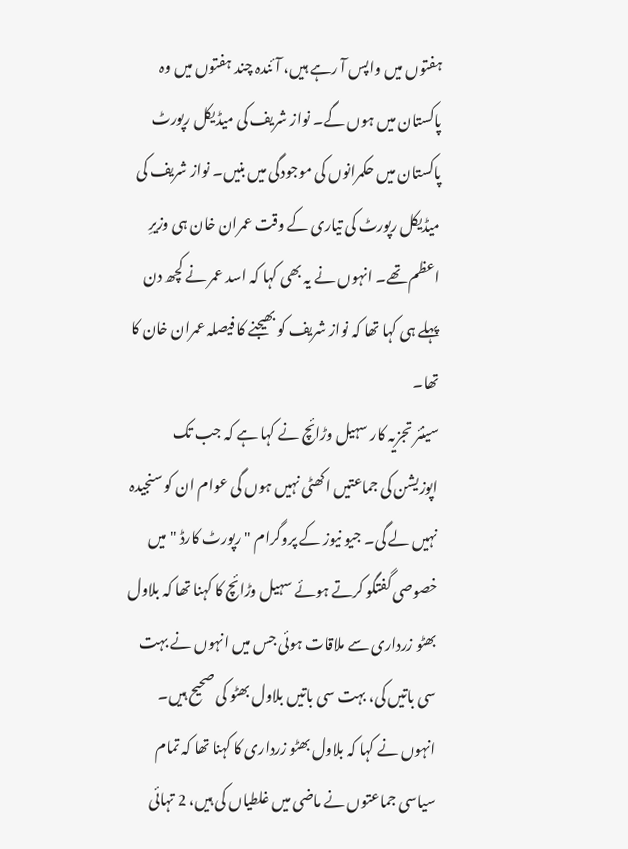ہفتوں میں واپس آ رہے ہیں، آئندہ چند ہفتوں میں وہ پاکستان میں ہوں گے۔ نواز شریف کی میڈیکل رپورٹ پاکستان میں حکمرانوں کی موجودگی میں بنیں۔ نواز شریف کی میڈیکل رپورٹ کی تیاری کے وقت عمران خان ہی وزیرِ اعظم تھے۔ انہوں نے یہ بھی کہا کہ اسد عمر نے کچھ دن پہلے ہی کہا تھا کہ نواز شریف کو بھیجنے کا فیصلہ عمران خان کا تھا۔
سینئر تجزیہ کار سہیل وڑائچ نے کہا ہے کہ جب تک اپوزیشن کی جماعتیں اکھٹی نہیں ہوں گی عوام ان کو سنجیدہ نہیں لے گی۔ جیو نیوز کے پروگرام "رپورٹ کارڈ " میں خصوصی گفتگو کرتے ہوئے سہیل وڑائچ کا کہنا تھا کہ بلاول بھٹو زرداری سے ملاقات ہوئی جس میں انہوں نے بہت سی باتیں کی، بہت سی باتیں بلاول بھٹو کی صحیح ہیں۔ انہوں نے کہا کہ بلاول بھٹو زرداری کا کہنا تھا کہ تمام سیاسی جماعتوں نے ماضی میں غلطیاں کی ہیں، 2 تہائی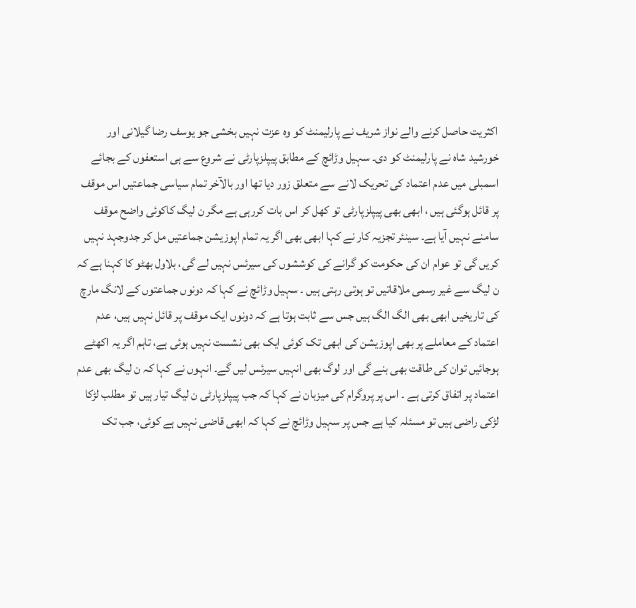اکثریت حاصل کرنے والے نواز شریف نے پارلیمنٹ کو وہ عزت نہیں بخشی جو یوسف رضا گیلانی اور خورشید شاہ نے پارلیمنٹ کو دی۔ سہیل وڑائچ کے مطابق پیپلزپارٹی نے شروع سے ہی استعفوں کے بجائے اسمبلی میں عدم اعتماد کی تحریک لانے سے متعلق زور دیا تھا اور بالآخر تمام سیاسی جماعتیں اس موقف پر قائل ہوگئی ہیں ، ابھی بھی پیپلزپارٹی تو کھل کر اس بات کررہی ہے مگر ن لیگ کاکوئی واضح موقف سامنے نہیں آیا ہے۔ سینئر تجزیہ کار نے کہا ابھی بھی اگر یہ تمام اپوزیشن جماعتیں مل کر جدوجہد نہیں کریں گی تو عوام ان کی حکومت کو گرانے کی کوششوں کی سیرئس نہیں لے گی، بلاول بھٹو کا کہنا ہے کہ ن لیگ سے غیر رسمی ملاقاتیں تو ہوتی رہتی ہیں ۔ سہیل وڑائچ نے کہا کہ دونوں جماعتوں کے لانگ مارچ کی تاریخیں ابھی بھی الگ الگ ہیں جس سے ثابت ہوتا ہے کہ دونوں ایک موقف پر قائل نہیں ہیں، عدم اعتماد کے معاملے پر بھی اپوزیشن کی ابھی تک کوئی ایک بھی نشست نہیں ہوئی ہے، تاہم اگر یہ اکھٹے ہوجائیں توان کی طاقت بھی بنے گی اور لوگ بھی انہیں سیرئس لیں گے۔ انہوں نے کہا کہ ن لیگ بھی عدم اعتماد پر اتفاق کرتی ہے ۔ اس پر پروگرام کی میزبان نے کہا کہ جب پیپلزپارٹی ن لیگ تیار ہیں تو مطلب لڑکا لڑکی راضی ہیں تو مسئلہ کیا ہے جس پر سہیل وڑائچ نے کہا کہ ابھی قاضی نہیں ہے کوئی، جب تک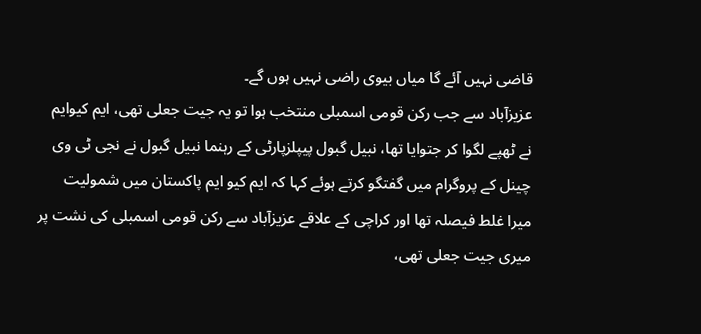قاضی نہیں آئے گا میاں بیوی راضی نہیں ہوں گے۔
عزیزآباد سے جب رکن قومی اسمبلی منتخب ہوا تو یہ جیت جعلی تھی، ایم کیوایم نے ٹھپے لگوا کر جتوایا تھا، نبیل گبول پیپلزپارٹی کے رہنما نبیل گبول نے نجی ٹی وی چینل کے پروگرام میں گفتگو کرتے ہوئے کہا کہ ایم کیو ایم پاکستان میں شمولیت میرا غلط فیصلہ تھا اور کراچی کے علاقے عزیزآباد سے رکن قومی اسمبلی کی نشت پر میری جیت جعلی تھی،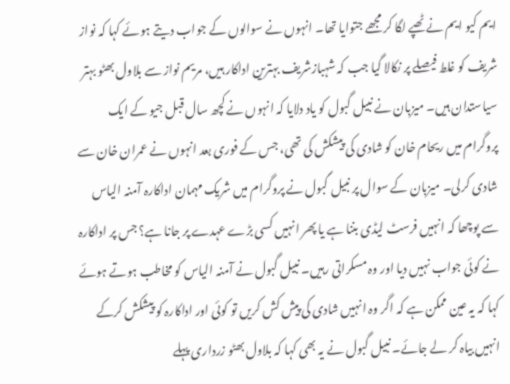ایم کیو ایم نے ٹھپے لگا کر مجھے جتوایا تھا۔ انہوں نے سوالوں کے جواب دیتے ہوئے کہا کہ نواز شریف کو غلط فیصلے پر نکالا گیا جب کہ شہبازشریف بہترین اداکار ہیں، مریم نواز سے بلاول بھٹو بہتر سیاستدان ہیں۔ میزبان نے نبیل گبول کو یاد دلایا کہ انہوں نے کچھ سال قبل جیو کے ایک پروگرام میں ریحام خان کو شادی کی پیشکش کی تھی، جس کے فوری بعد انہوں نے عمران خان سے شادی کرلی۔ میزبان کے سوال پر نبیل گبول نے پروگرام میں شریک مہمان اداکارہ آمنہ الیاس سے پوچھا کہ انہیں فرسٹ لیڈی بننا ہے یا پھر انہیں کسی بڑے عہدے پر جانا ہے؟ جس پر اداکارہ نے کوئی جواب نہیں دیا اور وہ مسکراتی رہیں۔ نبیل گبول نے آمنہ الیاس کو مخاطب ہوتے ہوئے کہا کہ یہ عین ممکن ہے کہ اگر وہ انہیں شادی کی پیش کش کریں تو کوئی اور اداکارہ کو پیشکش کرکے انہیں بیاہ کر لے جائے۔ نبیل گبول نے یہ بھی کہا کہ بلاول بھٹو زرداری پہلے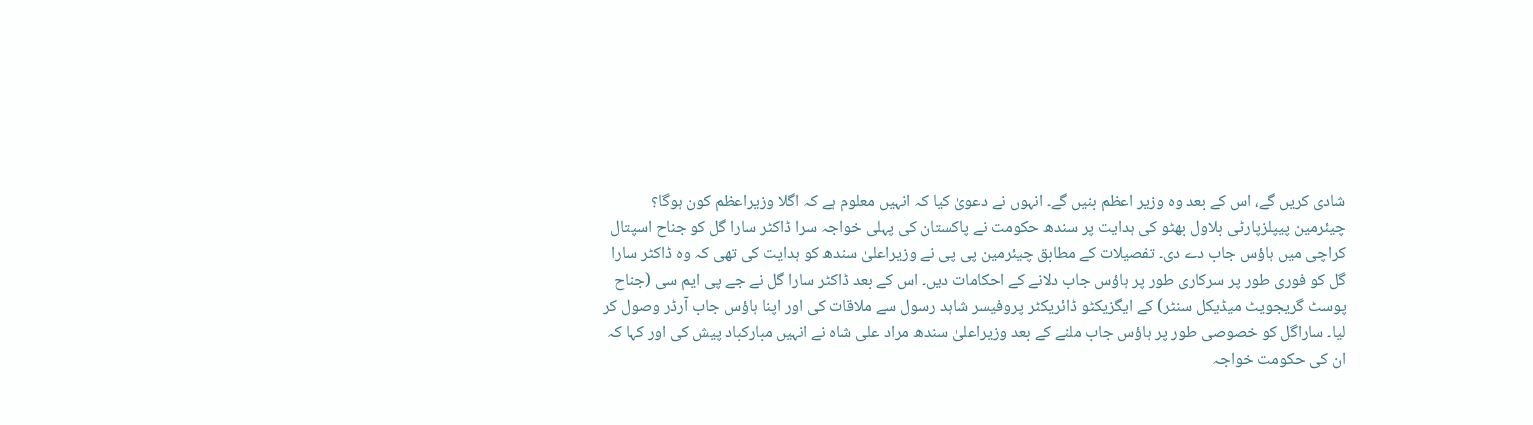شادی کریں گے، اس کے بعد وہ وزیر اعظم بنیں گے۔ انہوں نے دعویٰ کیا کہ انہیں معلوم ہے کہ اگلا وزیراعظم کون ہوگا؟
چیئرمین پیپلزپارٹی بلاول بھٹو کی ہدایت پر سندھ حکومت نے پاکستان کی پہلی خواجہ سرا ڈاکٹر سارا گل کو جناح اسپتال کراچی میں ہاؤس جاب دے دی۔ تفصیلات کے مطابق چیئرمین پی پی نے وزیراعلیٰ سندھ کو ہدایت کی تھی کہ وہ ڈاکٹر سارا گل کو فوری طور پر سرکاری طور پر ہاؤس جاب دلانے کے احکامات دیں۔ اس کے بعد ڈاکٹر سارا گل نے جے پی ایم سی (جناح پوسٹ گریجویٹ میڈیکل سنٹر) کے ایگزیکٹو ڈائریکٹر پروفیسر شاہد رسول سے ملاقات کی اور اپنا ہاؤس جاب آرڈر وصول کر لیا۔ ساراگل کو خصوصی طور پر ہاؤس جاب ملنے کے بعد وزیراعلیٰ سندھ مراد علی شاہ نے انہیں مبارکباد پیش کی اور کہا کہ ان کی حکومت خواجہ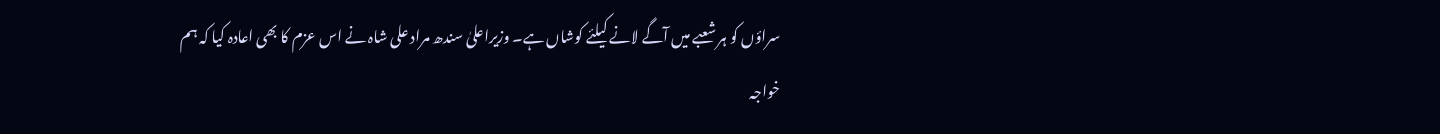سراؤں کو ہر شعبے میں آگے لانے کیلئے کوشاں ہے۔ وزیراعلیٰ سندھ مراد علی شاہ نے اس عزم کا بھی اعادہ کیا کہ ہم خواجہ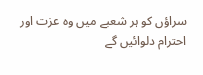سراؤں کو ہر شعبے میں وہ عزت اور احترام دلوائیں گے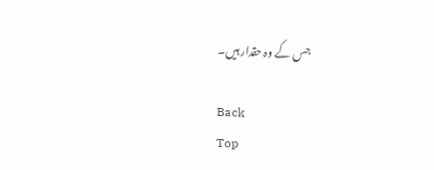جس کے وہ حقدار ہیں۔

Back
Top